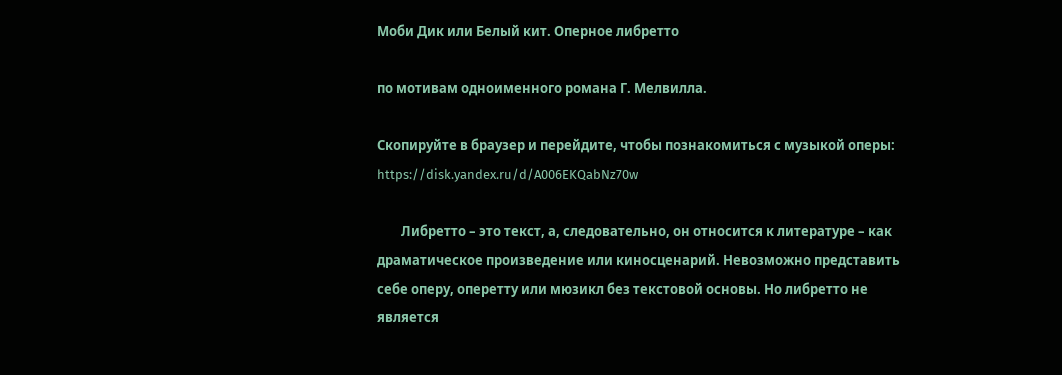Моби Дик или Белый кит. Оперное либретто

по мотивам одноименного романа Г. Мелвилла.

Скопируйте в браузер и перейдите, чтобы познакомиться с музыкой оперы:
https://disk.yandex.ru/d/A006EKQabNz70w

        Либретто – это текст, а, следовательно, он относится к литературе – как драматическое произведение или киносценарий. Невозможно представить себе оперу, оперетту или мюзикл без текстовой основы. Но либретто не является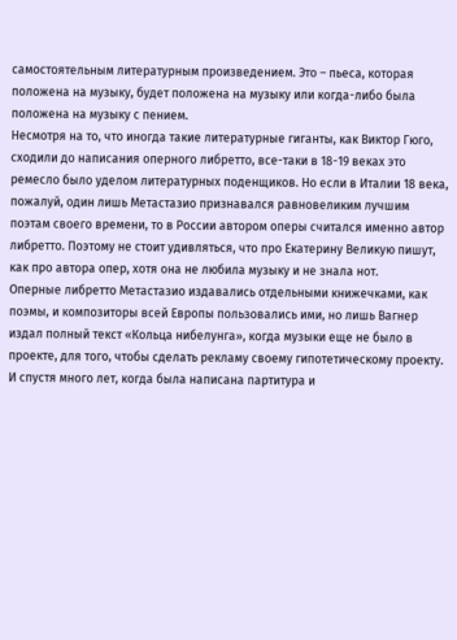самостоятельным литературным произведением. Это – пьеса, которая положена на музыку, будет положена на музыку или когда-либо была положена на музыку с пением.
Несмотря на то, что иногда такие литературные гиганты, как Виктор Гюго, сходили до написания оперного либретто, все-таки в 18-19 веках это ремесло было уделом литературных поденщиков. Но если в Италии 18 века, пожалуй, один лишь Метастазио признавался равновеликим лучшим поэтам своего времени, то в России автором оперы считался именно автор либретто. Поэтому не стоит удивляться, что про Екатерину Великую пишут, как про автора опер, хотя она не любила музыку и не знала нот.
Оперные либретто Метастазио издавались отдельными книжечками, как поэмы, и композиторы всей Европы пользовались ими, но лишь Вагнер издал полный текст «Кольца нибелунга», когда музыки еще не было в проекте, для того, чтобы сделать рекламу своему гипотетическому проекту. И спустя много лет, когда была написана партитура и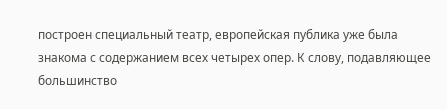построен специальный театр, европейская публика уже была знакома с содержанием всех четырех опер. К слову, подавляющее большинство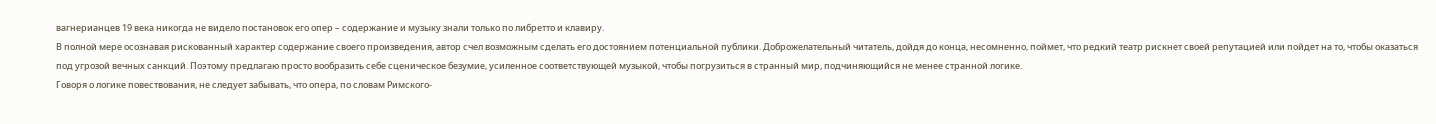вагнерианцев 19 века никогда не видело постановок его опер – содержание и музыку знали только по либретто и клавиру.
В полной мере осознавая рискованный характер содержание своего произведения, автор счел возможным сделать его достоянием потенциальной публики. Доброжелательный читатель, дойдя до конца, несомненно, поймет, что редкий театр рискнет своей репутацией или пойдет на то, чтобы оказаться под угрозой вечных санкций. Поэтому предлагаю просто вообразить себе сценическое безумие, усиленное соответствующей музыкой, чтобы погрузиться в странный мир, подчиняющийся не менее странной логике.
Говоря о логике повествования, не следует забывать, что опера, по словам Римского-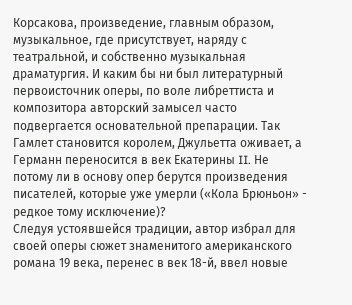Корсакова, произведение, главным образом, музыкальное, где присутствует, наряду с театральной, и собственно музыкальная драматургия. И каким бы ни был литературный первоисточник оперы, по воле либреттиста и композитора авторский замысел часто подвергается основательной препарации. Так Гамлет становится королем, Джульетта оживает, а Германн переносится в век Екатерины II. Не потому ли в основу опер берутся произведения писателей, которые уже умерли («Кола Брюньон» - редкое тому исключение)?
Следуя устоявшейся традиции, автор избрал для своей оперы сюжет знаменитого американского романа 19 века, перенес в век 18-й, ввел новые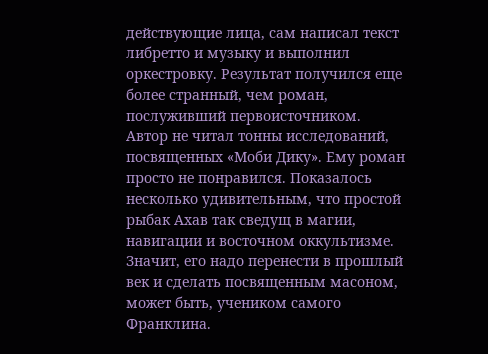действующие лица, сам написал текст либретто и музыку и выполнил оркестровку. Результат получился еще более странный, чем роман, послуживший первоисточником.
Автор не читал тонны исследований, посвященных «Моби Дику». Ему роман просто не понравился. Показалось несколько удивительным, что простой рыбак Ахав так сведущ в магии, навигации и восточном оккультизме. Значит, его надо перенести в прошлый век и сделать посвященным масоном, может быть, учеником самого Франклина.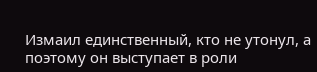Измаил единственный, кто не утонул, а поэтому он выступает в роли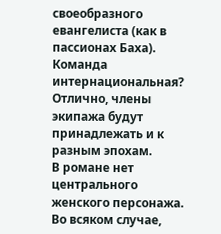своеобразного евангелиста (как в пассионах Баха). Команда интернациональная? Отлично, члены экипажа будут принадлежать и к разным эпохам.
В романе нет центрального женского персонажа. Во всяком случае,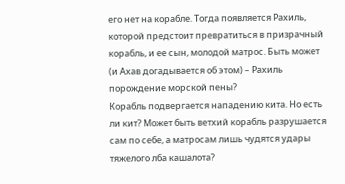его нет на корабле. Тогда появляется Рахиль, которой предстоит превратиться в призрачный корабль, и ее сын, молодой матрос. Быть может (и Ахав догадывается об этом) – Рахиль порождение морской пены?
Корабль подвергается нападению кита. Но есть ли кит? Может быть ветхий корабль разрушается сам по себе, а матросам лишь чудятся удары тяжелого лба кашалота?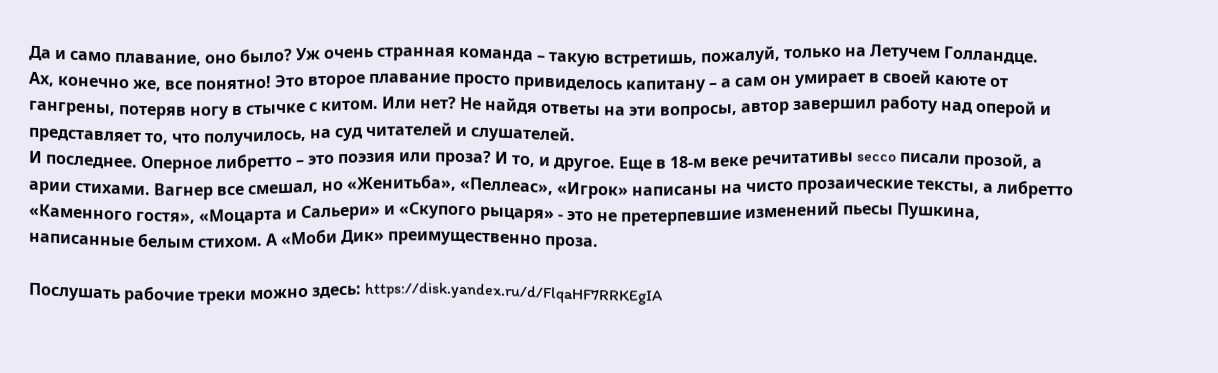Да и само плавание, оно было? Уж очень странная команда – такую встретишь, пожалуй, только на Летучем Голландце.
Ах, конечно же, все понятно! Это второе плавание просто привиделось капитану – а сам он умирает в своей каюте от гангрены, потеряв ногу в стычке с китом. Или нет? Не найдя ответы на эти вопросы, автор завершил работу над оперой и представляет то, что получилось, на суд читателей и слушателей.
И последнее. Оперное либретто – это поэзия или проза? И то, и другое. Еще в 18-м веке речитативы secco писали прозой, а арии стихами. Вагнер все смешал, но «Женитьба», «Пеллеас», «Игрок» написаны на чисто прозаические тексты, а либретто «Каменного гостя», «Моцарта и Сальери» и «Скупого рыцаря» - это не претерпевшие изменений пьесы Пушкина, написанные белым стихом. А «Моби Дик» преимущественно проза.

Послушать рабочие треки можно здесь: https://disk.yandex.ru/d/FlqaHF7RRKEgIA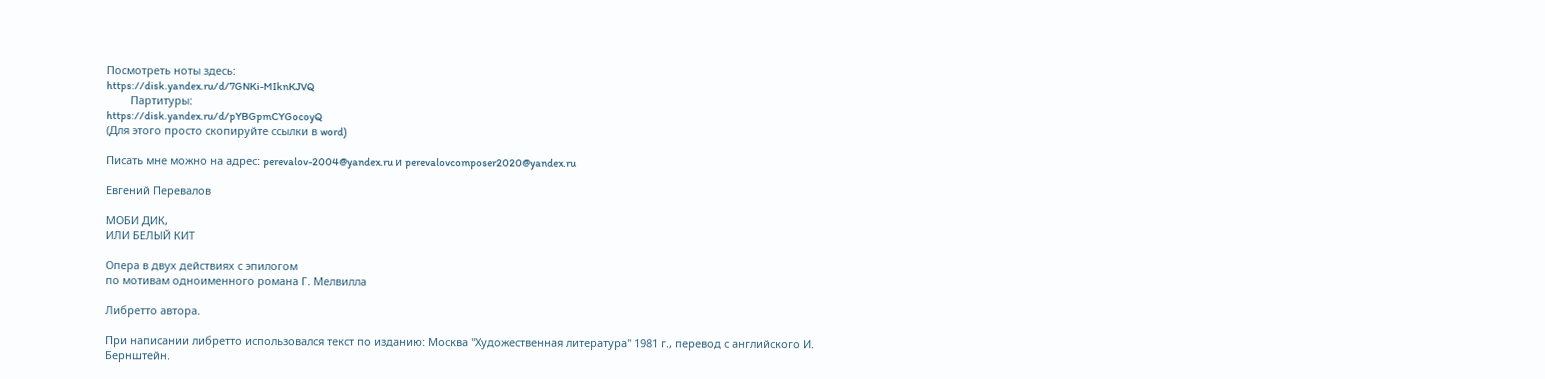Посмотреть ноты здесь:
https://disk.yandex.ru/d/7GNKi-MIknKJVQ
        Партитуры:
https://disk.yandex.ru/d/pYBGpmCYGocoyQ
(Для этого просто скопируйте ссылки в word)

Писать мне можно на адрес: perevalov-2004@yandex.ru и perevalovcomposer2020@yandex.ru

Евгений Перевалов

МОБИ ДИК,
ИЛИ БЕЛЫЙ КИТ

Опера в двух действиях с эпилогом
по мотивам одноименного романа Г. Мелвилла

Либретто автора.

При написании либретто использовался текст по изданию: Москва "Художественная литература" 1981 г., перевод с английского И. Бернштейн.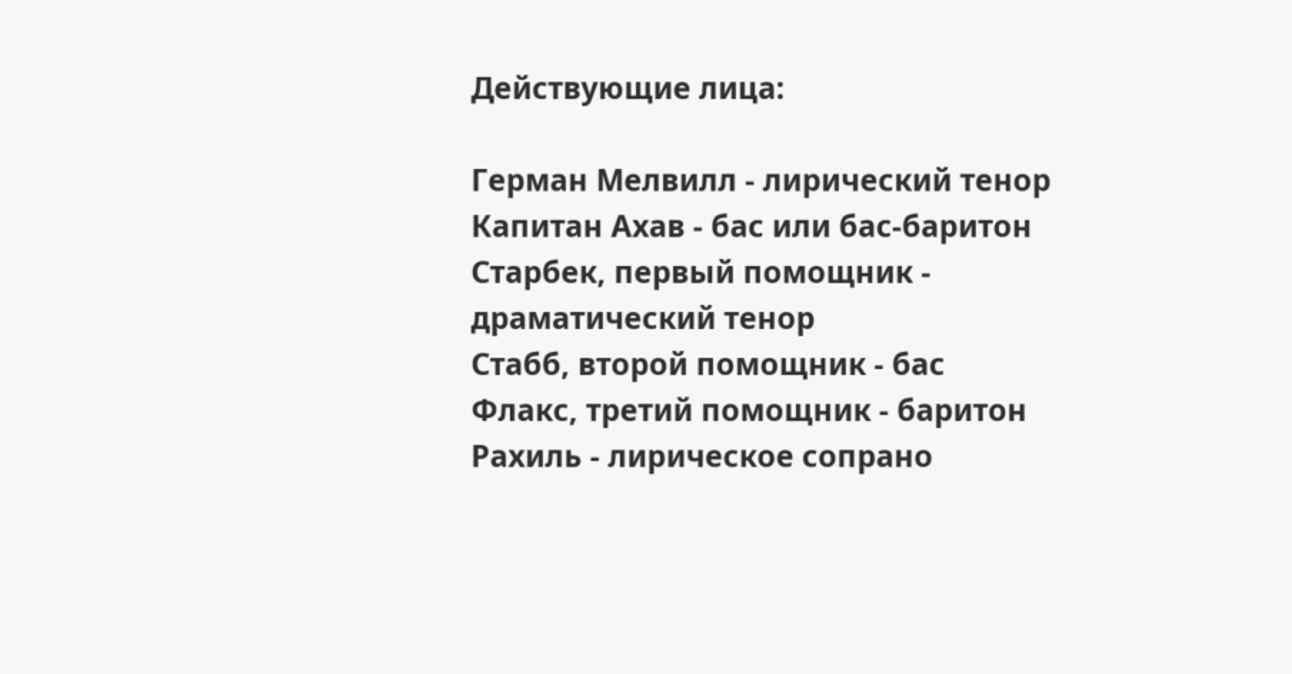Действующие лица:

Герман Мелвилл - лирический тенор
Капитан Ахав - бас или бас-баритон
Старбек, первый помощник - драматический тенор
Стабб, второй помощник - бас
Флакс, третий помощник - баритон
Рахиль - лирическое сопрано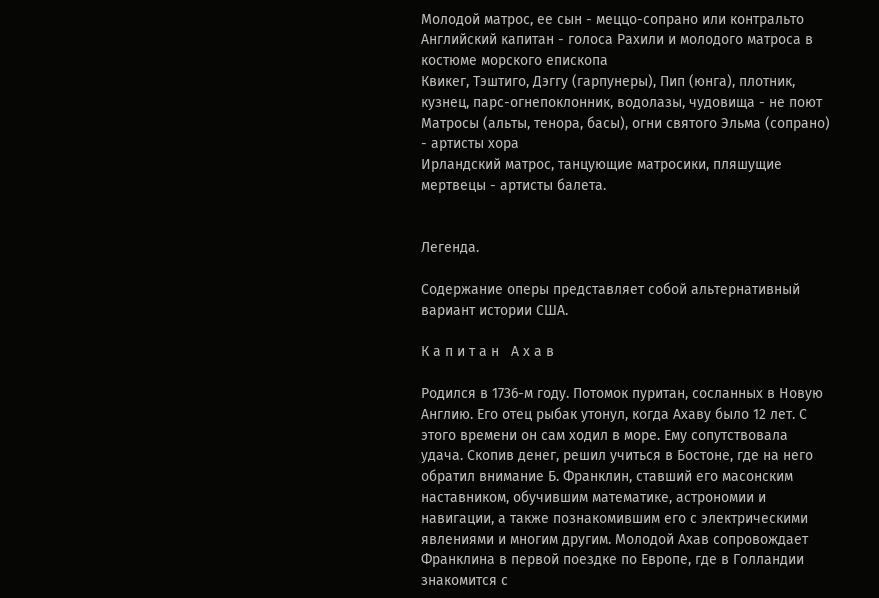Молодой матрос, ее сын - меццо-сопрано или контральто
Английский капитан - голоса Рахили и молодого матроса в костюме морского епископа
Квикег, Тэштиго, Дэггу (гарпунеры), Пип (юнга), плотник, кузнец, парс-огнепоклонник, водолазы, чудовища - не поют
Матросы (альты, тенора, басы), огни святого Эльма (сопрано) - артисты хора
Ирландский матрос, танцующие матросики, пляшущие мертвецы - артисты балета.


Легенда.

Содержание оперы представляет собой альтернативный вариант истории США.

К а п и т а н   А х а в

Родился в 1736-м году. Потомок пуритан, сосланных в Новую Англию. Его отец рыбак утонул, когда Ахаву было 12 лет. С этого времени он сам ходил в море. Ему сопутствовала удача. Скопив денег, решил учиться в Бостоне, где на него обратил внимание Б. Франклин, ставший его масонским наставником, обучившим математике, астрономии и навигации, а также познакомившим его с электрическими явлениями и многим другим. Молодой Ахав сопровождает Франклина в первой поездке по Европе, где в Голландии знакомится с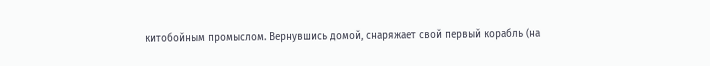китобойным промыслом. Вернувшись домой, снаряжает свой первый корабль (на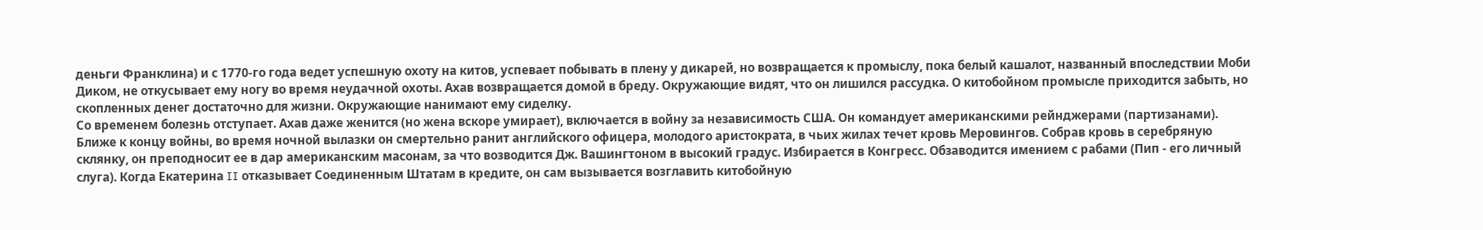деньги Франклина) и с 1770-го года ведет успешную охоту на китов, успевает побывать в плену у дикарей, но возвращается к промыслу, пока белый кашалот, названный впоследствии Моби Диком, не откусывает ему ногу во время неудачной охоты. Ахав возвращается домой в бреду. Окружающие видят, что он лишился рассудка. О китобойном промысле приходится забыть, но скопленных денег достаточно для жизни. Окружающие нанимают ему сиделку.
Со временем болезнь отступает. Ахав даже женится (но жена вскоре умирает), включается в войну за независимость США. Он командует американскими рейнджерами (партизанами). Ближе к концу войны, во время ночной вылазки он смертельно ранит английского офицера, молодого аристократа, в чьих жилах течет кровь Меровингов. Собрав кровь в серебряную склянку, он преподносит ее в дар американским масонам, за что возводится Дж. Вашингтоном в высокий градус. Избирается в Конгресс. Обзаводится имением с рабами (Пип - его личный слуга). Когда Екатерина II отказывает Соединенным Штатам в кредите, он сам вызывается возглавить китобойную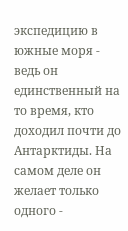экспедицию в южные моря - ведь он единственный на то время, кто доходил почти до Антарктиды. На самом деле он желает только одного -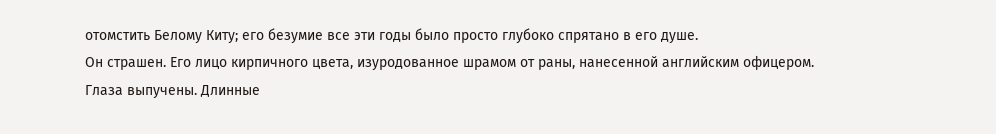отомстить Белому Киту; его безумие все эти годы было просто глубоко спрятано в его душе.
Он страшен. Его лицо кирпичного цвета, изуродованное шрамом от раны, нанесенной английским офицером. Глаза выпучены. Длинные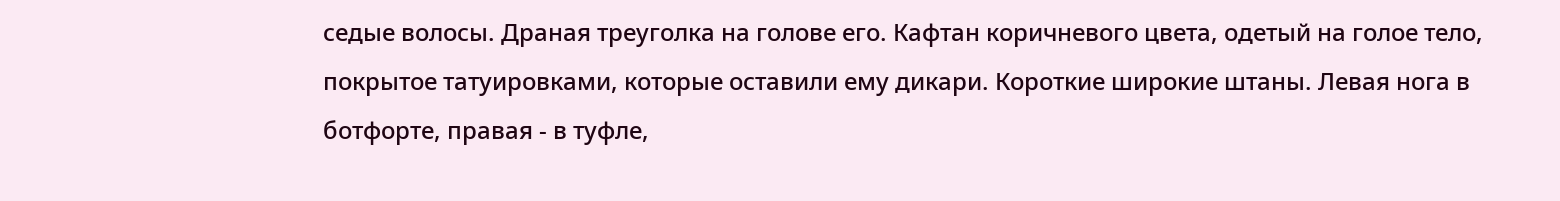седые волосы. Драная треуголка на голове его. Кафтан коричневого цвета, одетый на голое тело, покрытое татуировками, которые оставили ему дикари. Короткие широкие штаны. Левая нога в ботфорте, правая - в туфле,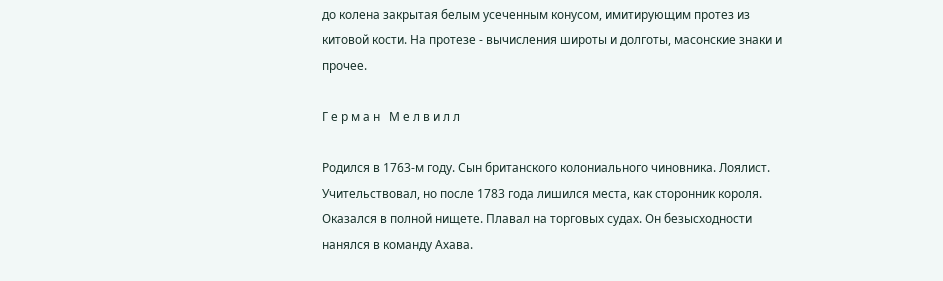до колена закрытая белым усеченным конусом, имитирующим протез из китовой кости. На протезе - вычисления широты и долготы, масонские знаки и прочее.

Г е р м а н   М е л в и л л

Родился в 1763-м году. Сын британского колониального чиновника. Лоялист. Учительствовал, но после 1783 года лишился места, как сторонник короля. Оказался в полной нищете. Плавал на торговых судах. Он безысходности нанялся в команду Ахава.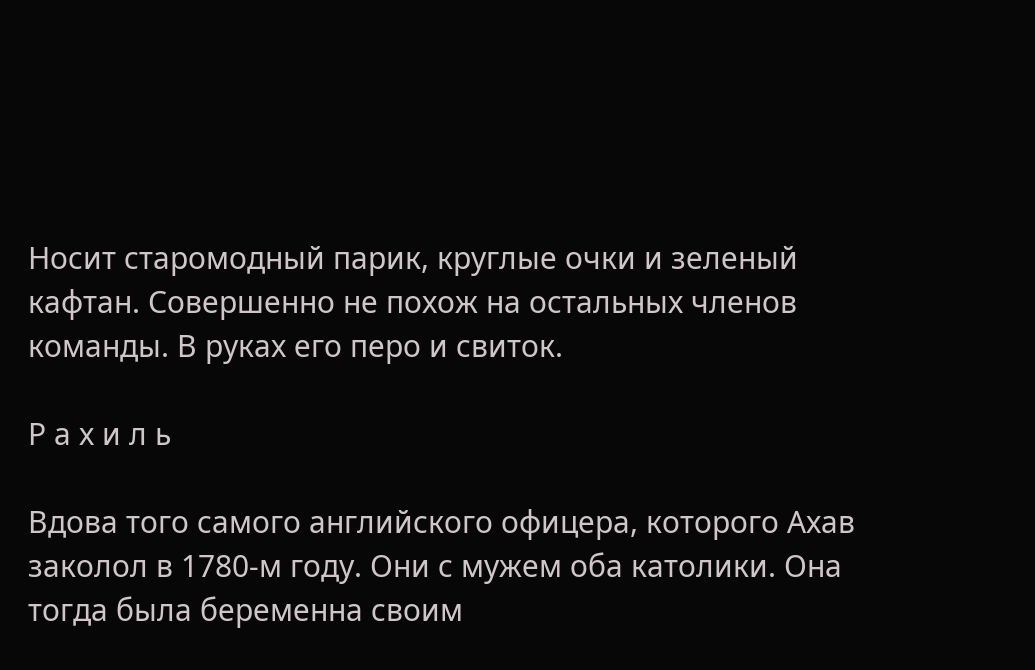Носит старомодный парик, круглые очки и зеленый кафтан. Совершенно не похож на остальных членов команды. В руках его перо и свиток.

Р а х и л ь

Вдова того самого английского офицера, которого Ахав заколол в 1780-м году. Они с мужем оба католики. Она тогда была беременна своим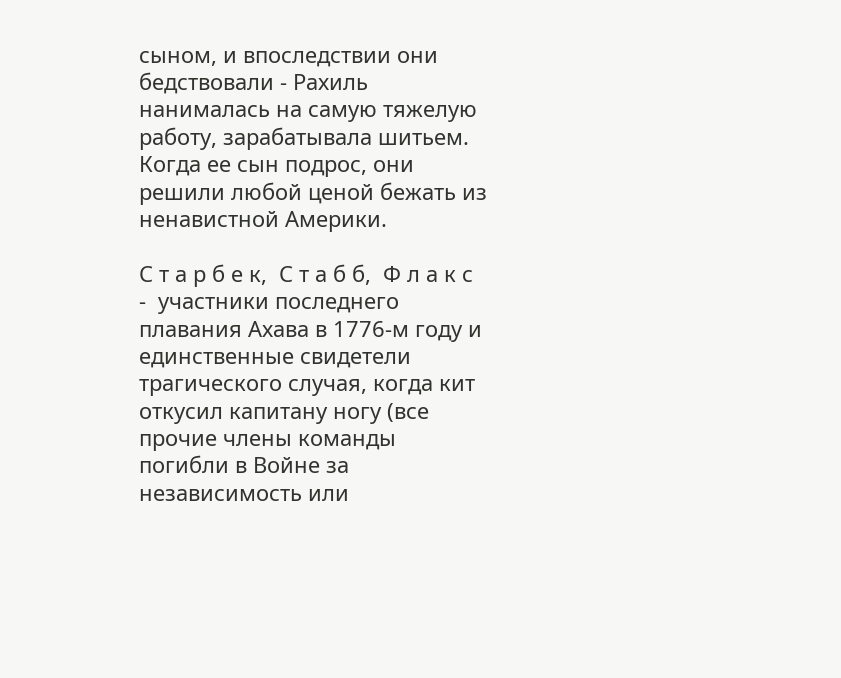сыном, и впоследствии они бедствовали - Рахиль нанималась на самую тяжелую работу, зарабатывала шитьем. Когда ее сын подрос, они решили любой ценой бежать из ненавистной Америки.

С т а р б е к,  С т а б б,  Ф л а к с  -  участники последнего плавания Ахава в 1776-м году и единственные свидетели трагического случая, когда кит откусил капитану ногу (все прочие члены команды погибли в Войне за независимость или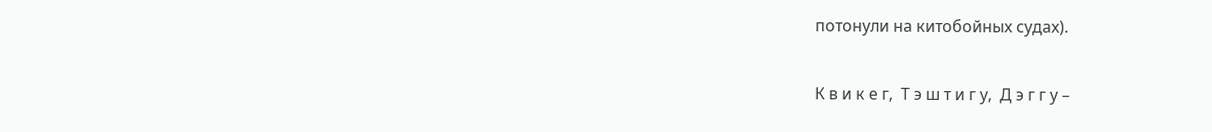потонули на китобойных судах).

К в и к е г,  Т э ш т и г у,  Д э г г у –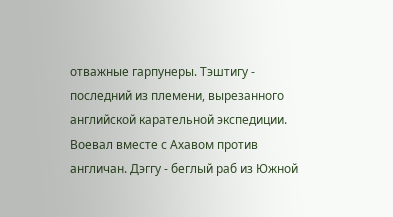отважные гарпунеры. Тэштигу - последний из племени, вырезанного английской карательной экспедиции. Воевал вместе с Ахавом против англичан. Дэггу - беглый раб из Южной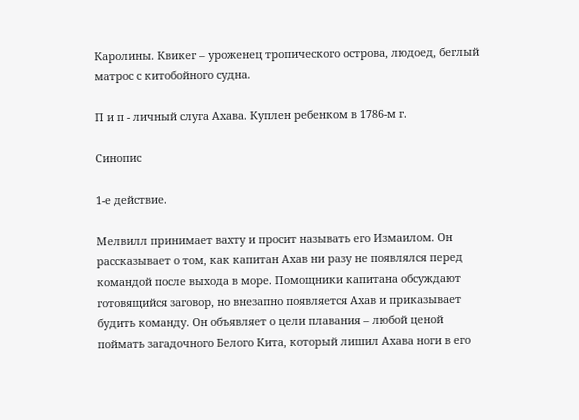Каролины. Квикег – уроженец тропического острова, людоед, беглый матрос с китобойного судна.

П и п - личный слуга Ахава. Куплен ребенком в 1786-м г.

Синопис

1-е действие.

Мелвилл принимает вахту и просит называть его Измаилом. Он рассказывает о том, как капитан Ахав ни разу не появлялся перед командой после выхода в море. Помощники капитана обсуждают готовящийся заговор, но внезапно появляется Ахав и приказывает будить команду. Он объявляет о цели плавания – любой ценой поймать загадочного Белого Кита, который лишил Ахава ноги в его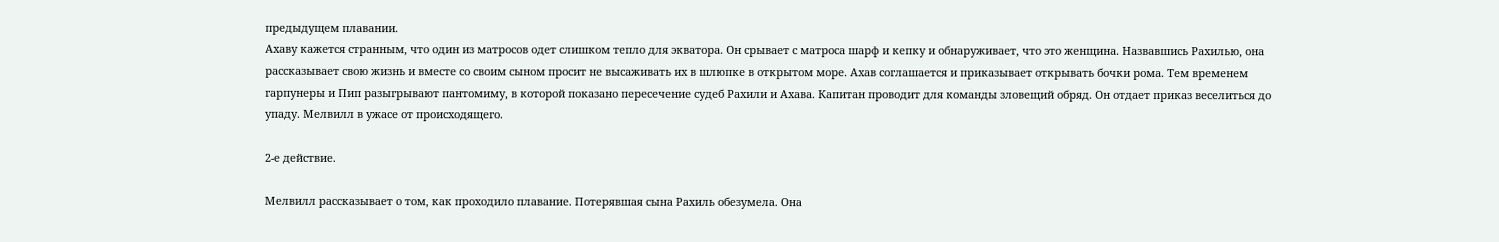предыдущем плавании.
Ахаву кажется странным, что один из матросов одет слишком тепло для экватора. Он срывает с матроса шарф и кепку и обнаруживает, что это женщина. Назвавшись Рахилью, она рассказывает свою жизнь и вместе со своим сыном просит не высаживать их в шлюпке в открытом море. Ахав соглашается и приказывает открывать бочки рома. Тем временем гарпунеры и Пип разыгрывают пантомиму, в которой показано пересечение судеб Рахили и Ахава. Капитан проводит для команды зловещий обряд. Он отдает приказ веселиться до упаду. Мелвилл в ужасе от происходящего.

2-е действие.

Мелвилл рассказывает о том, как проходило плавание. Потерявшая сына Рахиль обезумела. Она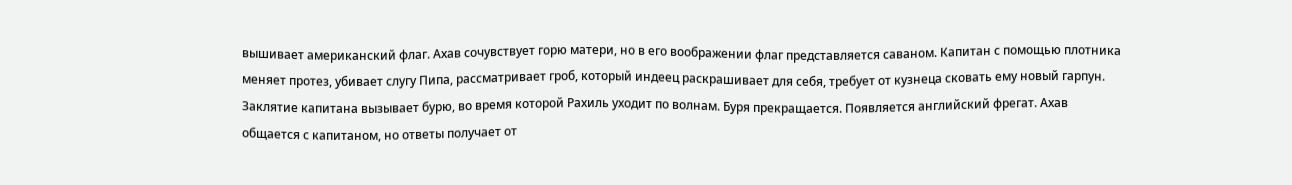вышивает американский флаг. Ахав сочувствует горю матери, но в его воображении флаг представляется саваном. Капитан с помощью плотника меняет протез, убивает слугу Пипа, рассматривает гроб, который индеец раскрашивает для себя, требует от кузнеца сковать ему новый гарпун. Заклятие капитана вызывает бурю, во время которой Рахиль уходит по волнам. Буря прекращается. Появляется английский фрегат. Ахав общается с капитаном, но ответы получает от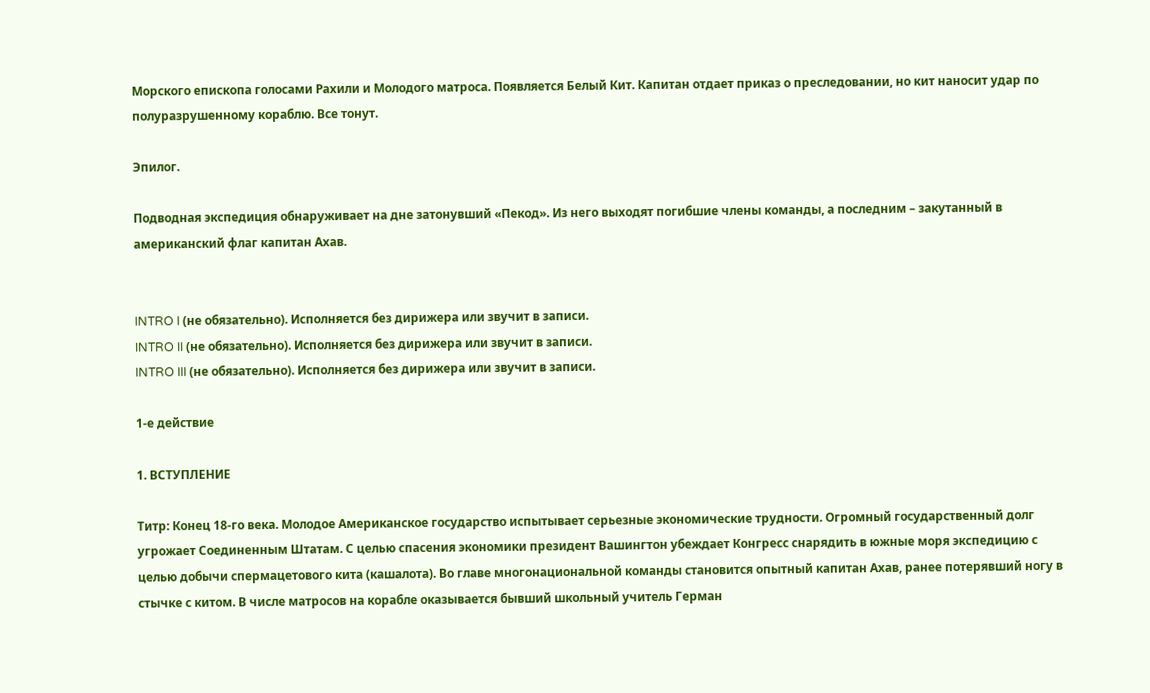Морского епископа голосами Рахили и Молодого матроса. Появляется Белый Кит. Капитан отдает приказ о преследовании, но кит наносит удар по полуразрушенному кораблю. Все тонут.

Эпилог.

Подводная экспедиция обнаруживает на дне затонувший «Пекод». Из него выходят погибшие члены команды, а последним – закутанный в американский флаг капитан Ахав.


INTRO I (не обязательно). Исполняется без дирижера или звучит в записи.
INTRO II (не обязательно). Исполняется без дирижера или звучит в записи.
INTRO III (не обязательно). Исполняется без дирижера или звучит в записи.

1-е действие

1. ВСТУПЛЕНИЕ

Титр: Конец 18-го века. Молодое Американское государство испытывает серьезные экономические трудности. Огромный государственный долг угрожает Соединенным Штатам. С целью спасения экономики президент Вашингтон убеждает Конгресс снарядить в южные моря экспедицию с целью добычи спермацетового кита (кашалота). Во главе многонациональной команды становится опытный капитан Ахав, ранее потерявший ногу в стычке с китом. В числе матросов на корабле оказывается бывший школьный учитель Герман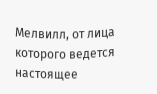Мелвилл, от лица которого ведется настоящее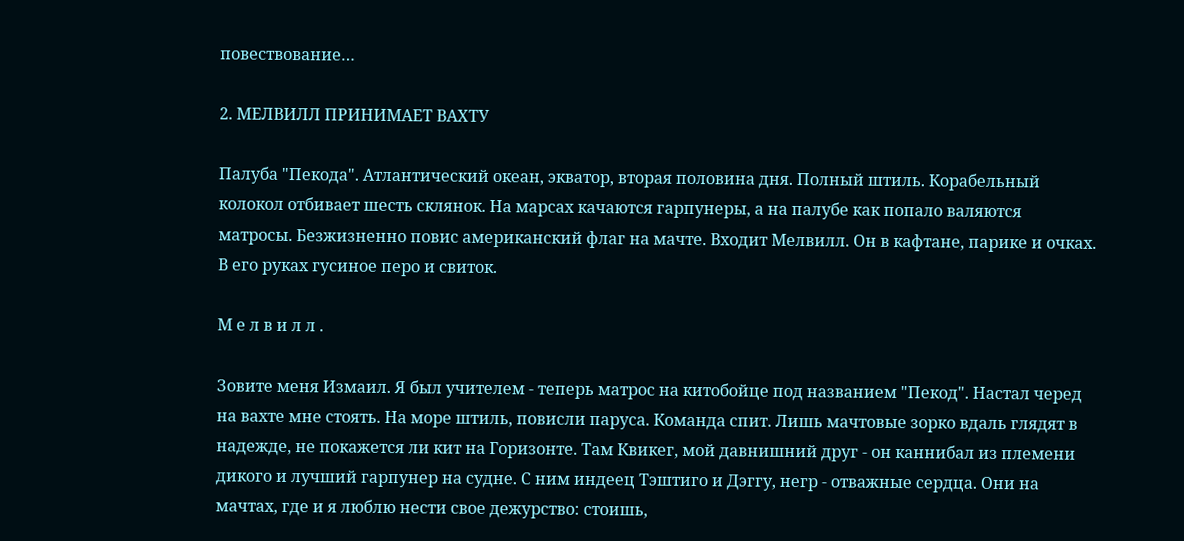повествование…

2. МЕЛВИЛЛ ПРИНИМАЕТ ВАХТУ

Палуба "Пекода". Атлантический океан, экватор, вторая половина дня. Полный штиль. Корабельный колокол отбивает шесть склянок. На марсах качаются гарпунеры, а на палубе как попало валяются матросы. Безжизненно повис американский флаг на мачте. Входит Мелвилл. Он в кафтане, парике и очках. В его руках гусиное перо и свиток.

М е л в и л л .

Зовите меня Измаил. Я был учителем - теперь матрос на китобойце под названием "Пекод". Настал черед на вахте мне стоять. На море штиль, повисли паруса. Команда спит. Лишь мачтовые зорко вдаль глядят в надежде, не покажется ли кит на Горизонте. Там Квикег, мой давнишний друг - он каннибал из племени дикого и лучший гарпунер на судне. С ним индеец Тэштиго и Дэггу, негр - отважные сердца. Они на мачтах, где и я люблю нести свое дежурство: стоишь,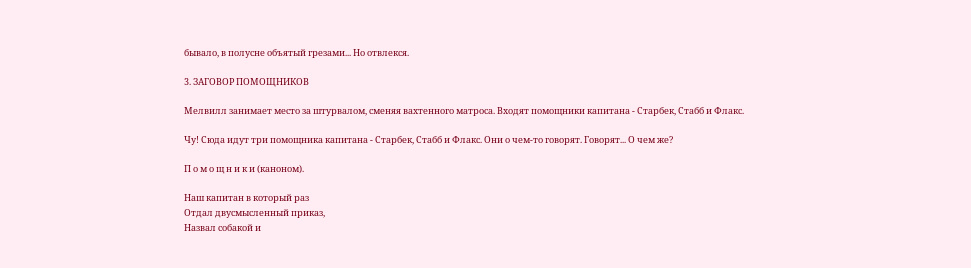бывало, в полусне объятый грезами... Но отвлекся.

3. ЗАГОВОР ПОМОЩНИКОВ

Мелвилл занимает место за штурвалом, сменяя вахтенного матроса. Входят помощники капитана - Старбек, Стабб и Флакс.

Чу! Сюда идут три помощника капитана - Старбек, Стабб и Флакс. Они о чем-то говорят. Говорят... О чем же?

П о м о щ н и к и (каноном).

Наш капитан в который раз
Отдал двусмысленный приказ,
Назвал собакой и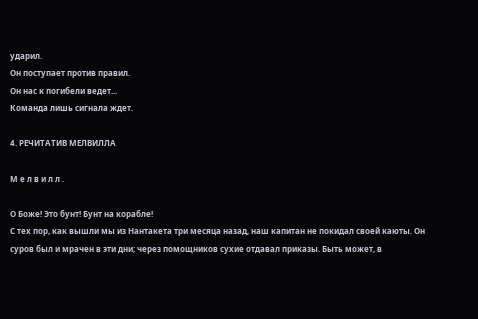ударил.
Он поступает против правил.
Он нас к погибели ведет...
Команда лишь сигнала ждет.

4. РЕЧИТАТИВ МЕЛВИЛЛА

М е л в и л л .

О Боже! Это бунт! Бунт на корабле!
С тех пор, как вышли мы из Нантакета три месяца назад, наш капитан не покидал своей каюты. Он суров был и мрачен в эти дни; через помощников сухие отдавал приказы. Быть может, в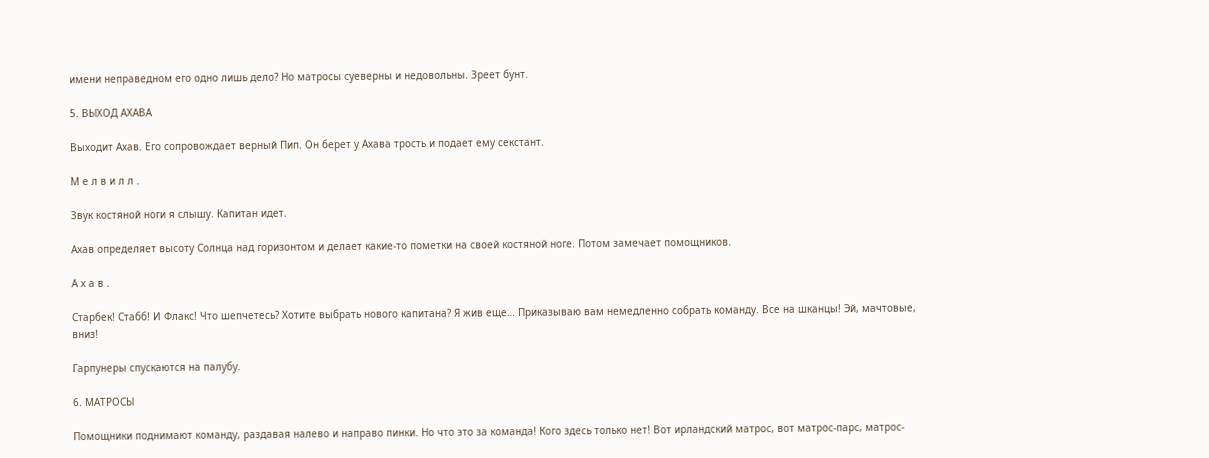имени неправедном его одно лишь дело? Но матросы суеверны и недовольны. Зреет бунт.

5. ВЫХОД АХАВА

Выходит Ахав. Его сопровождает верный Пип. Он берет у Ахава трость и подает ему секстант.

М е л в и л л .

Звук костяной ноги я слышу. Капитан идет.

Ахав определяет высоту Солнца над горизонтом и делает какие-то пометки на своей костяной ноге. Потом замечает помощников.

А х а в .

Старбек! Стабб! И Флакс! Что шепчетесь? Хотите выбрать нового капитана? Я жив еще… Приказываю вам немедленно собрать команду. Все на шканцы! Эй, мачтовые, вниз!

Гарпунеры спускаются на палубу.

6. МАТРОСЫ

Помощники поднимают команду, раздавая налево и направо пинки. Но что это за команда! Кого здесь только нет! Вот ирландский матрос, вот матрос-парс, матрос-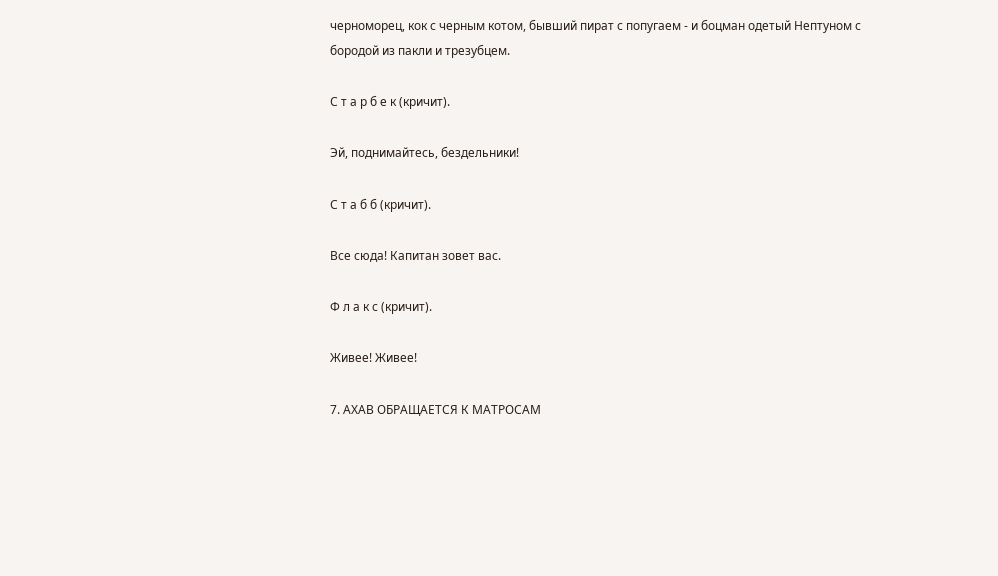черноморец, кок с черным котом, бывший пират с попугаем - и боцман одетый Нептуном с бородой из пакли и трезубцем.

С т а р б е к (кричит).

Эй, поднимайтесь, бездельники!

С т а б б (кричит).

Все сюда! Капитан зовет вас.

Ф л а к с (кричит).

Живее! Живее!

7. АХАВ ОБРАЩАЕТСЯ К МАТРОСАМ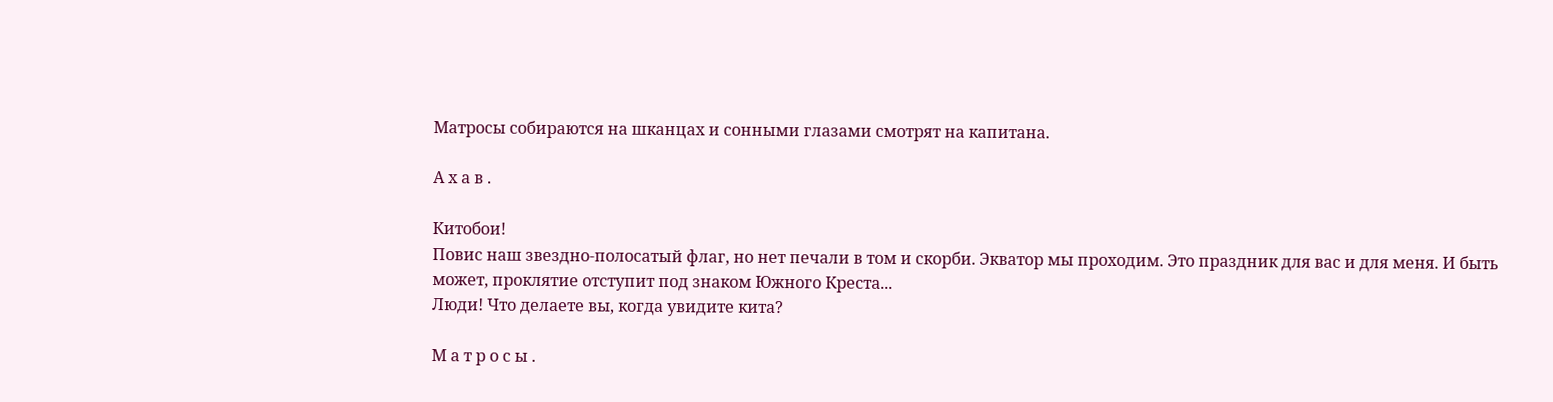Матросы собираются на шканцах и сонными глазами смотрят на капитана.

А х а в .

Китобои!
Повис наш звездно-полосатый флаг, но нет печали в том и скорби. Экватор мы проходим. Это праздник для вас и для меня. И быть может, проклятие отступит под знаком Южного Креста...
Люди! Что делаете вы, когда увидите кита?

М а т р о с ы .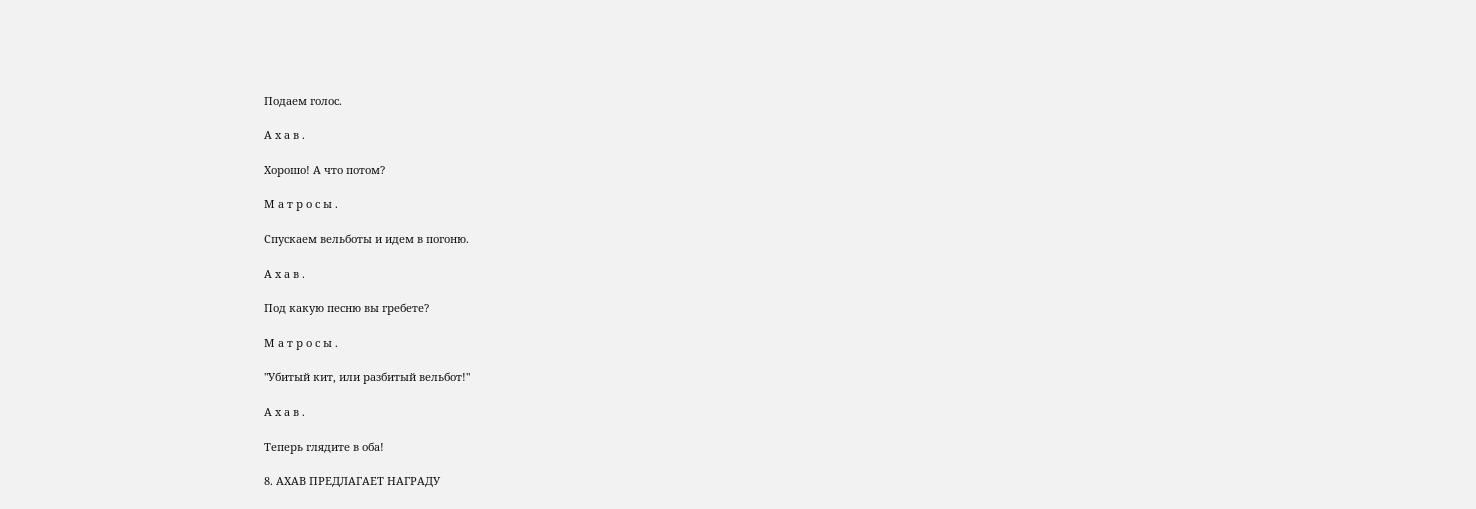Подаем голос.

А х а в .

Хорошо! А что потом?

М а т р о с ы .

Спускаем вельботы и идем в погоню.

А х а в .

Под какую песню вы гребете?

М а т р о с ы .

"Убитый кит, или разбитый вельбот!"

А х а в .

Теперь глядите в оба!

8. АХАВ ПРЕДЛАГАЕТ НАГРАДУ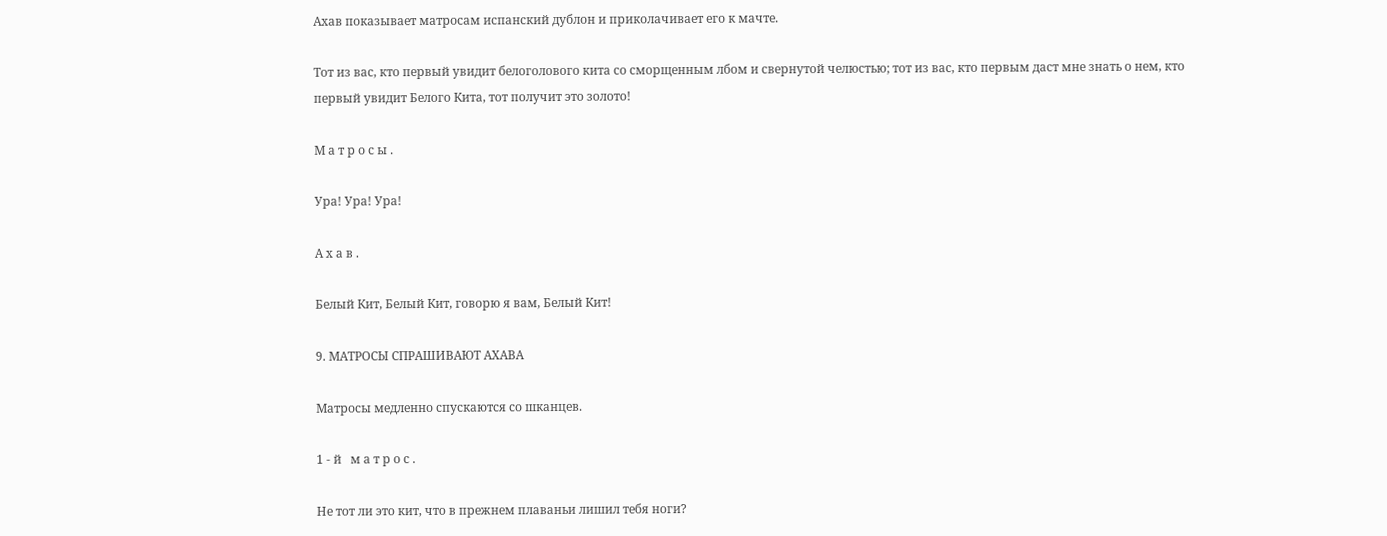Ахав показывает матросам испанский дублон и приколачивает его к мачте.

Тот из вас, кто первый увидит белоголового кита со сморщенным лбом и свернутой челюстью; тот из вас, кто первым даст мне знать о нем, кто первый увидит Белого Кита, тот получит это золото!

М а т р о с ы .

Ура! Ура! Ура!

А х а в .

Белый Кит, Белый Кит, говорю я вам, Белый Кит!

9. МАТРОСЫ СПРАШИВАЮТ АХАВА

Матросы медленно спускаются со шканцев.

1 - й   м а т р о с .

Не тот ли это кит, что в прежнем плаваньи лишил тебя ноги?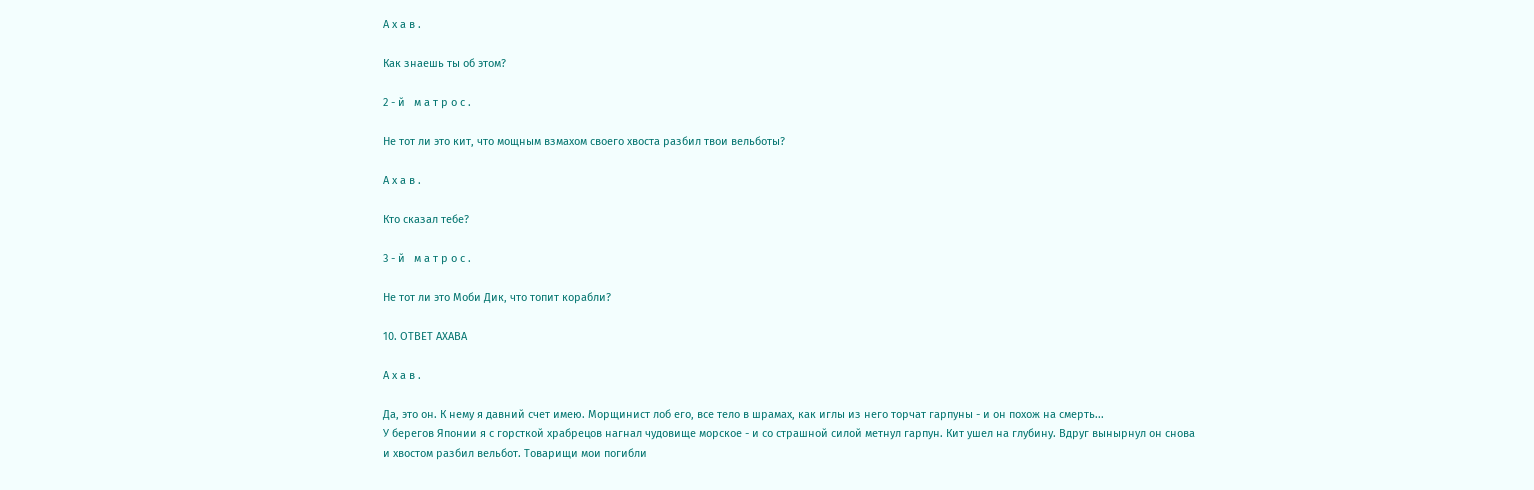А х а в .

Как знаешь ты об этом?

2 - й   м а т р о с .

Не тот ли это кит, что мощным взмахом своего хвоста разбил твои вельботы?

А х а в .

Кто сказал тебе?

3 - й   м а т р о с .

Не тот ли это Моби Дик, что топит корабли?

10. ОТВЕТ АХАВА

А х а в .

Да, это он. К нему я давний счет имею. Морщинист лоб его, все тело в шрамах, как иглы из него торчат гарпуны - и он похож на смерть...
У берегов Японии я с горсткой храбрецов нагнал чудовище морское - и со страшной силой метнул гарпун. Кит ушел на глубину. Вдруг вынырнул он снова и хвостом разбил вельбот. Товарищи мои погибли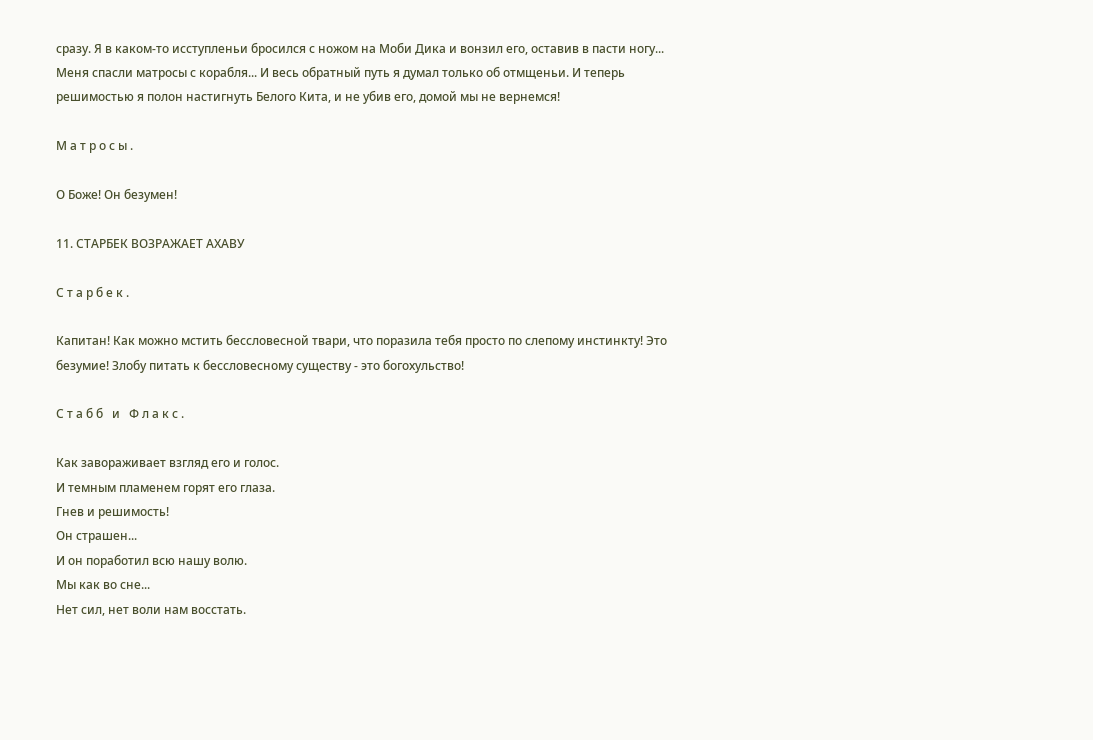сразу. Я в каком-то исступленьи бросился с ножом на Моби Дика и вонзил его, оставив в пасти ногу... Меня спасли матросы с корабля... И весь обратный путь я думал только об отмщеньи. И теперь решимостью я полон настигнуть Белого Кита, и не убив его, домой мы не вернемся!

М а т р о с ы .

О Боже! Он безумен!

11. СТАРБЕК ВОЗРАЖАЕТ АХАВУ

С т а р б е к .

Капитан! Как можно мстить бессловесной твари, что поразила тебя просто по слепому инстинкту! Это безумие! Злобу питать к бессловесному существу - это богохульство!

С т а б б   и   Ф л а к с .

Как завораживает взгляд его и голос.
И темным пламенем горят его глаза.
Гнев и решимость!
Он страшен...
И он поработил всю нашу волю.
Мы как во сне...
Нет сил, нет воли нам восстать.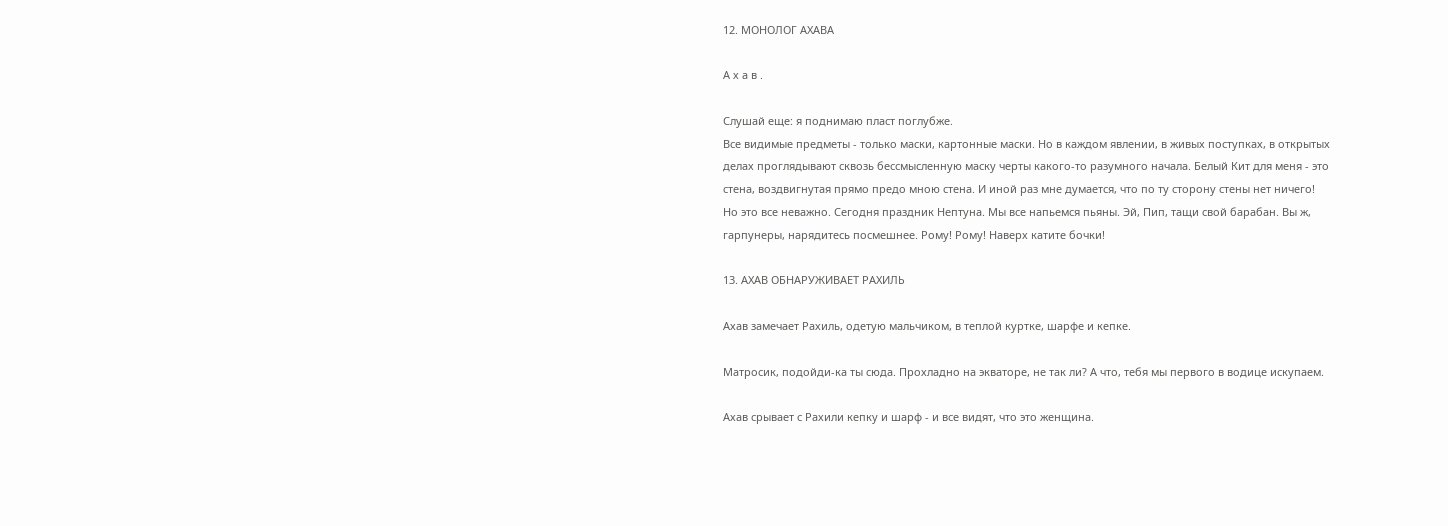12. МОНОЛОГ АХАВА

А х а в .

Слушай еще: я поднимаю пласт поглубже.
Все видимые предметы - только маски, картонные маски. Но в каждом явлении, в живых поступках, в открытых делах проглядывают сквозь бессмысленную маску черты какого-то разумного начала. Белый Кит для меня - это стена, воздвигнутая прямо предо мною стена. И иной раз мне думается, что по ту сторону стены нет ничего!
Но это все неважно. Сегодня праздник Нептуна. Мы все напьемся пьяны. Эй, Пип, тащи свой барабан. Вы ж, гарпунеры, нарядитесь посмешнее. Рому! Рому! Наверх катите бочки!

13. АХАВ ОБНАРУЖИВАЕТ РАХИЛЬ

Ахав замечает Рахиль, одетую мальчиком, в теплой куртке, шарфе и кепке.

Матросик, подойди-ка ты сюда. Прохладно на экваторе, не так ли? А что, тебя мы первого в водице искупаем.

Ахав срывает с Рахили кепку и шарф - и все видят, что это женщина.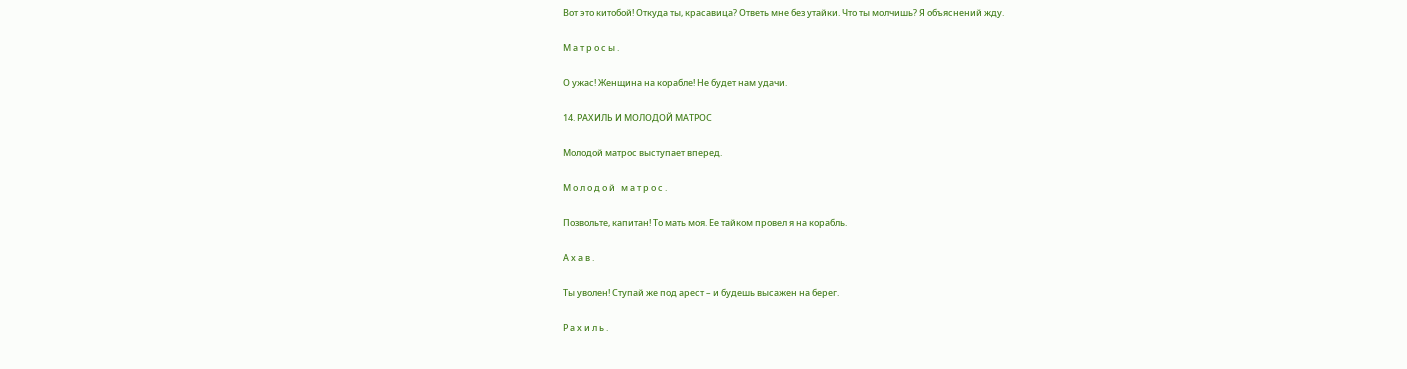Вот это китобой! Откуда ты, красавица? Ответь мне без утайки. Что ты молчишь? Я объяснений жду.

М а т р о с ы .

О ужас! Женщина на корабле! Не будет нам удачи.

14. РАХИЛЬ И МОЛОДОЙ МАТРОС

Молодой матрос выступает вперед.

М о л о д о й   м а т р о с .

Позвольте, капитан! То мать моя. Ее тайком провел я на корабль.

А х а в .

Ты уволен! Ступай же под арест – и будешь высажен на берег.

Р а х и л ь .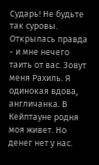Сударь! Не будьте так суровы. Открылась правда - и мне нечего таить от вас. Зовут меня Рахиль. Я одинокая вдова, англичанка. В Кейптауне родня моя живет. Но денег нет у нас.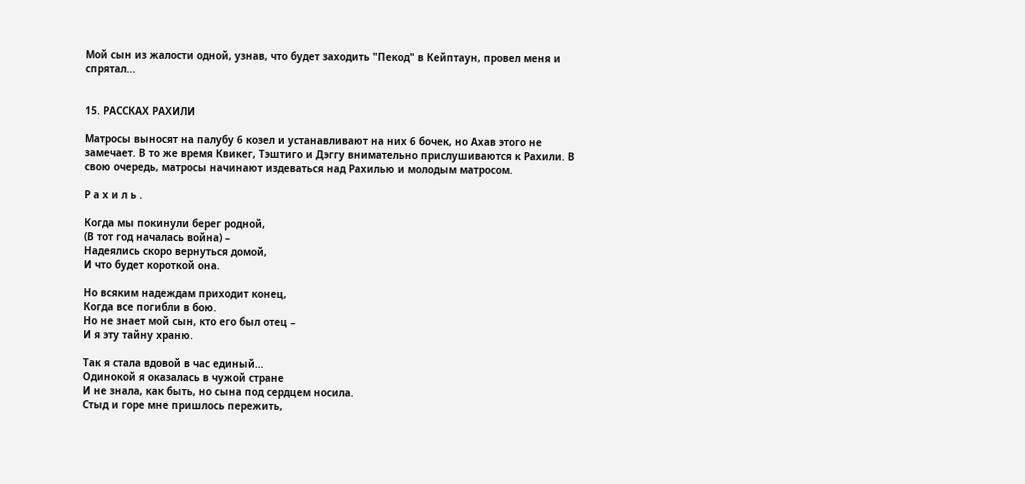Мой сын из жалости одной, узнав, что будет заходить "Пекод" в Кейптаун, провел меня и спрятал...


15. РАССКАХ РАХИЛИ

Матросы выносят на палубу 6 козел и устанавливают на них 6 бочек, но Ахав этого не замечает. В то же время Квикег, Тэштиго и Дэггу внимательно прислушиваются к Рахили. В свою очередь, матросы начинают издеваться над Рахилью и молодым матросом.

Р а х и л ь .

Когда мы покинули берег родной,
(В тот год началась война) –
Надеялись скоро вернуться домой,
И что будет короткой она.

Но всяким надеждам приходит конец,
Когда все погибли в бою.
Но не знает мой сын, кто его был отец –
И я эту тайну храню.

Так я стала вдовой в час единый…
Одинокой я оказалась в чужой стране
И не знала, как быть, но сына под сердцем носила.
Стыд и горе мне пришлось пережить,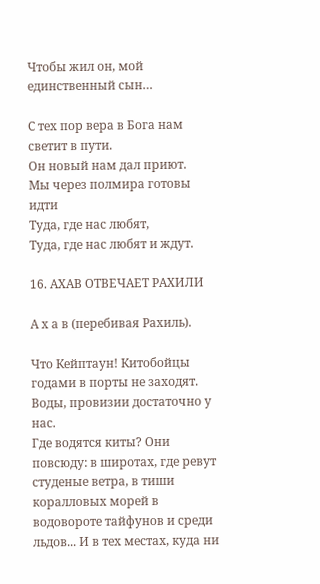Чтобы жил он, мой единственный сын…

С тех пор вера в Бога нам светит в пути.
Он новый нам дал приют.
Мы через полмира готовы идти
Туда, где нас любят,
Туда, где нас любят и ждут.

16. АХАВ ОТВЕЧАЕТ РАХИЛИ

А х а в (перебивая Рахиль).

Что Кейптаун! Китобойцы годами в порты не заходят. Воды, провизии достаточно у нас.
Где водятся киты? Они повсюду: в широтах, где ревут студеные ветра, в тиши коралловых морей в водовороте тайфунов и среди льдов... И в тех местах, куда ни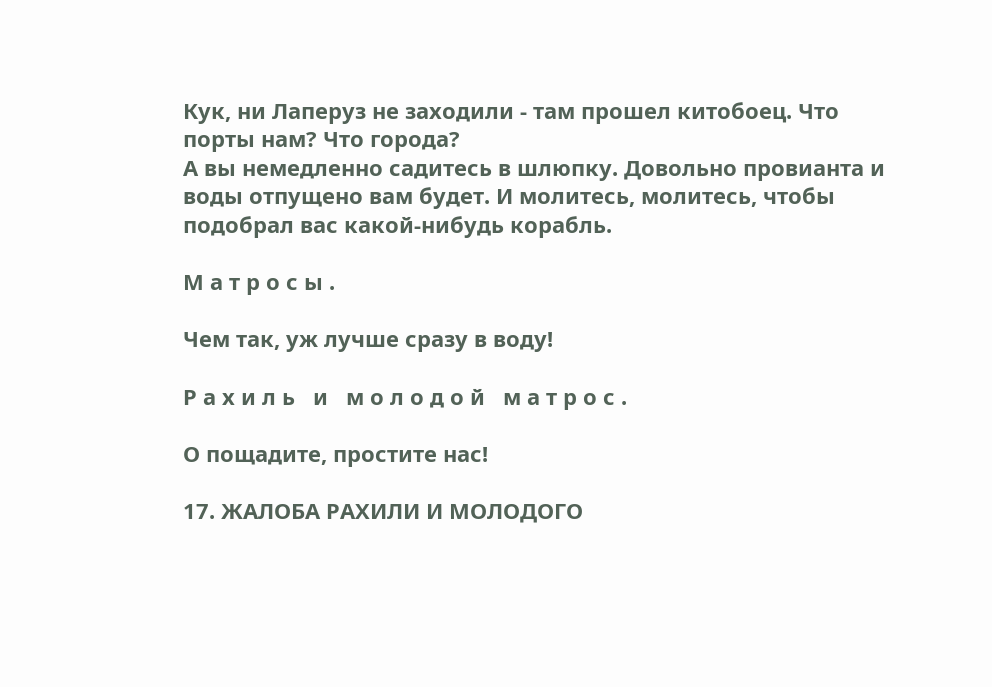Кук, ни Лаперуз не заходили - там прошел китобоец. Что порты нам? Что города?
А вы немедленно садитесь в шлюпку. Довольно провианта и воды отпущено вам будет. И молитесь, молитесь, чтобы подобрал вас какой-нибудь корабль.

М а т р о с ы .

Чем так, уж лучше сразу в воду!

Р а х и л ь   и   м о л о д о й   м а т р о с .

О пощадите, простите нас!

17. ЖАЛОБА РАХИЛИ И МОЛОДОГО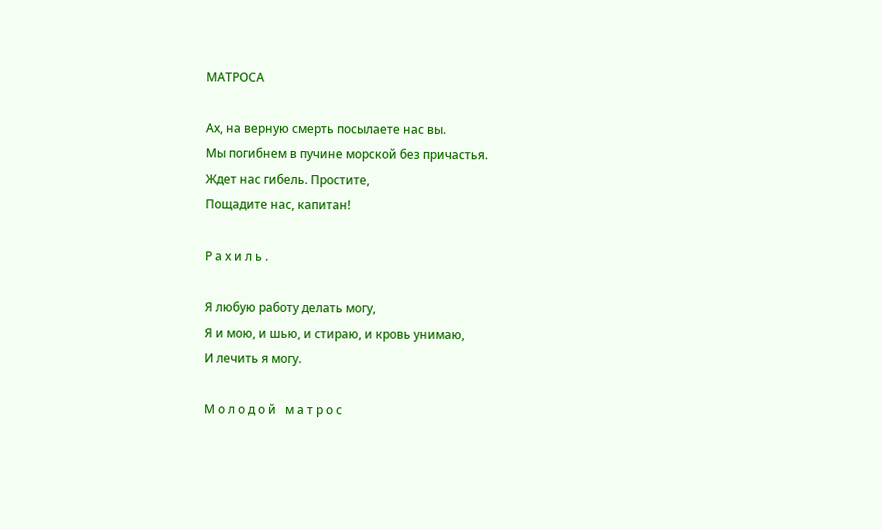МАТРОСА

Ах, на верную смерть посылаете нас вы.
Мы погибнем в пучине морской без причастья.
Ждет нас гибель. Простите,
Пощадите нас, капитан!

Р а х и л ь .

Я любую работу делать могу,
Я и мою, и шью, и стираю, и кровь унимаю,
И лечить я могу.

М о л о д о й   м а т р о с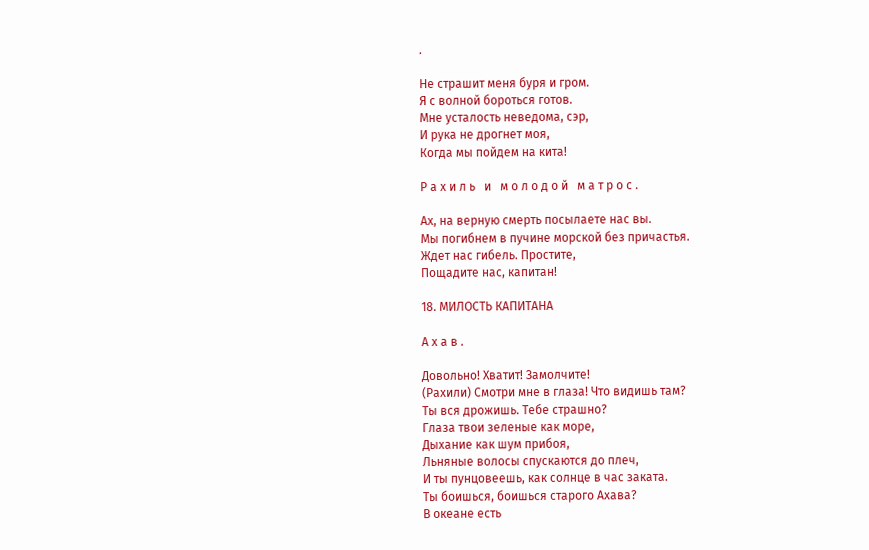.

Не страшит меня буря и гром.
Я с волной бороться готов.
Мне усталость неведома, сэр,
И рука не дрогнет моя,
Когда мы пойдем на кита!

Р а х и л ь   и   м о л о д о й   м а т р о с .

Ах, на верную смерть посылаете нас вы.
Мы погибнем в пучине морской без причастья.
Ждет нас гибель. Простите,
Пощадите нас, капитан!

18. МИЛОСТЬ КАПИТАНА

А х а в .

Довольно! Хватит! Замолчите!
(Рахили) Смотри мне в глаза! Что видишь там?
Ты вся дрожишь. Тебе страшно?
Глаза твои зеленые как море,
Дыхание как шум прибоя,
Льняные волосы спускаются до плеч,
И ты пунцовеешь, как солнце в час заката.
Ты боишься, боишься старого Ахава?
В океане есть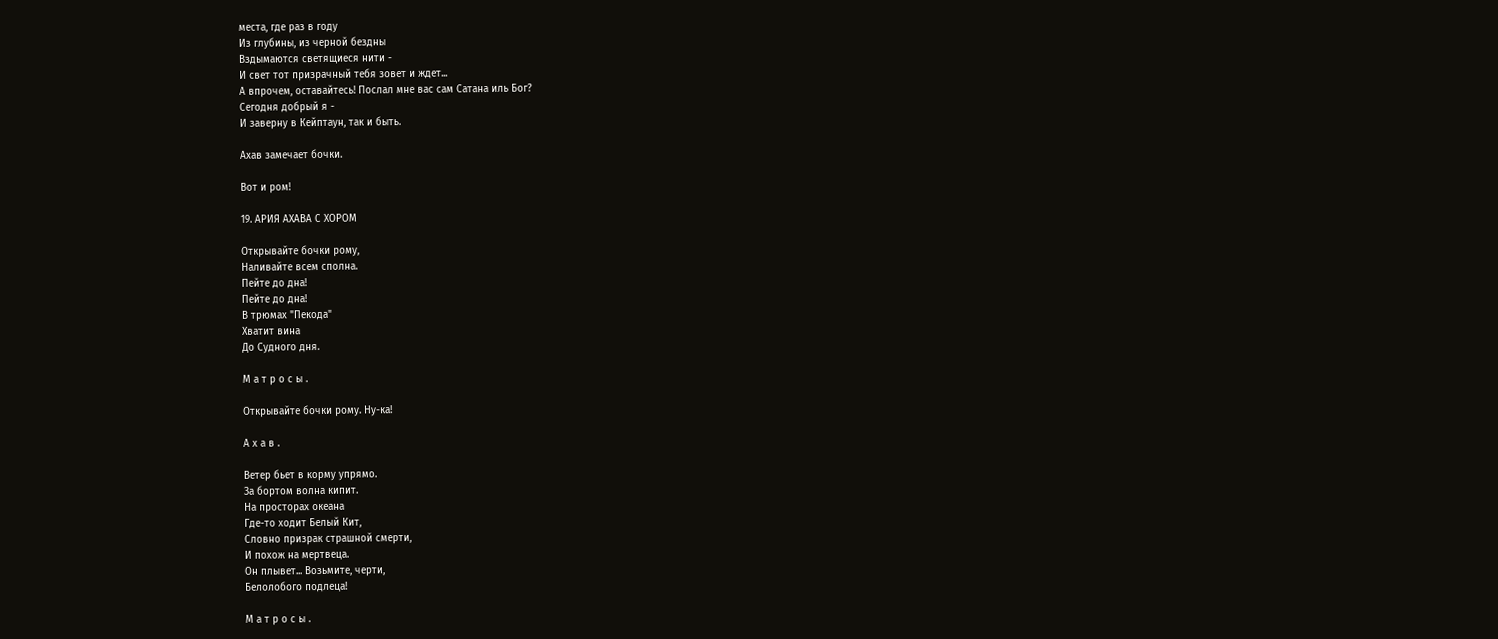места, где раз в году
Из глубины, из черной бездны
Вздымаются светящиеся нити -
И свет тот призрачный тебя зовет и ждет...
А впрочем, оставайтесь! Послал мне вас сам Сатана иль Бог?
Сегодня добрый я -
И заверну в Кейптаун, так и быть.

Ахав замечает бочки.

Вот и ром!

19. АРИЯ АХАВА С ХОРОМ

Открывайте бочки рому,
Наливайте всем сполна.
Пейте до дна!
Пейте до дна!
В трюмах "Пекода"
Хватит вина
До Судного дня.

М а т р о с ы .

Открывайте бочки рому. Ну-ка!

А х а в .

Ветер бьет в корму упрямо.
За бортом волна кипит.
На просторах океана
Где-то ходит Белый Кит,
Словно призрак страшной смерти,
И похож на мертвеца.
Он плывет... Возьмите, черти,
Белолобого подлеца!

М а т р о с ы .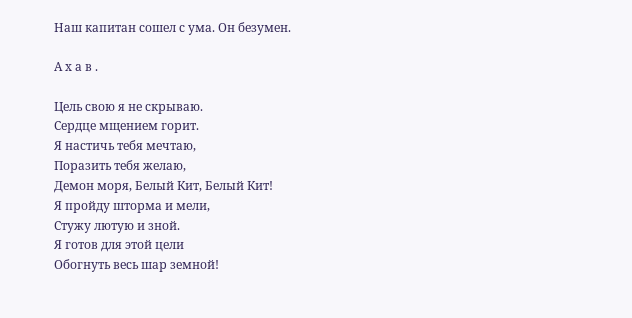Наш капитан сошел с ума. Он безумен.

А х а в .

Цель свою я не скрываю.
Сердце мщением горит.
Я настичь тебя мечтаю,
Поразить тебя желаю,
Демон моря, Белый Кит, Белый Кит!
Я пройду шторма и мели,
Стужу лютую и зной.
Я готов для этой цели
Обогнуть весь шар земной!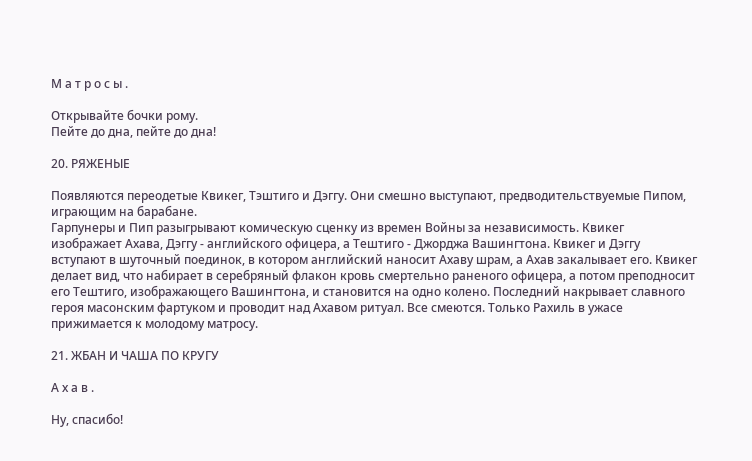М а т р о с ы .

Открывайте бочки рому.
Пейте до дна, пейте до дна!

20. РЯЖЕНЫЕ

Появляются переодетые Квикег, Тэштиго и Дэггу. Они смешно выступают, предводительствуемые Пипом, играющим на барабане.
Гарпунеры и Пип разыгрывают комическую сценку из времен Войны за независимость. Квикег изображает Ахава, Дэггу - английского офицера, а Тештиго - Джорджа Вашингтона. Квикег и Дэггу вступают в шуточный поединок, в котором английский наносит Ахаву шрам, а Ахав закалывает его. Квикег делает вид, что набирает в серебряный флакон кровь смертельно раненого офицера, а потом преподносит его Тештиго, изображающего Вашингтона, и становится на одно колено. Последний накрывает славного героя масонским фартуком и проводит над Ахавом ритуал. Все смеются. Только Рахиль в ужасе прижимается к молодому матросу.

21. ЖБАН И ЧАША ПО КРУГУ

А х а в .

Ну, спасибо!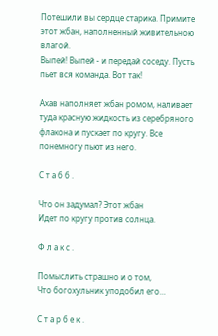Потешили вы сердце старика. Примите этот жбан, наполненный живительною влагой.
Выпей! Выпей - и передай соседу. Пусть пьет вся команда. Вот так!

Ахав наполняет жбан ромом, наливает туда красную жидкость из серебряного флакона и пускает по кругу. Все понемногу пьют из него.

С т а б б .

Что он задумал? Этот жбан
Идет по кругу против солнца.

Ф л а к с .

Помыслить страшно и о том,
Что богохульник уподобил его…

С т а р б е к .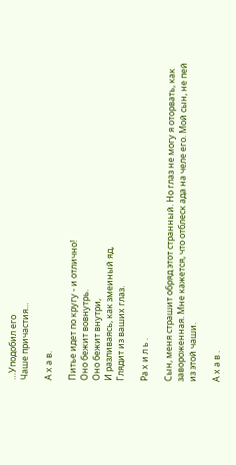…Уподобил его
Чаше причастия...

А х а в.

Питье идет по кругу - и отлично!
Оно бежит вовнутрь.
Оно бежит внутри,
И разливаясь, как змеиный яд,
Глядит из ваших глаз.

Ра х и л ь .

Сын, меня страшит обряд этот странный. Но глаз не могу я оторвать, как завороженная. Мне кажется, что отблеск ада на челе его. Мой сын, не пей из этой чаши.

А х а в .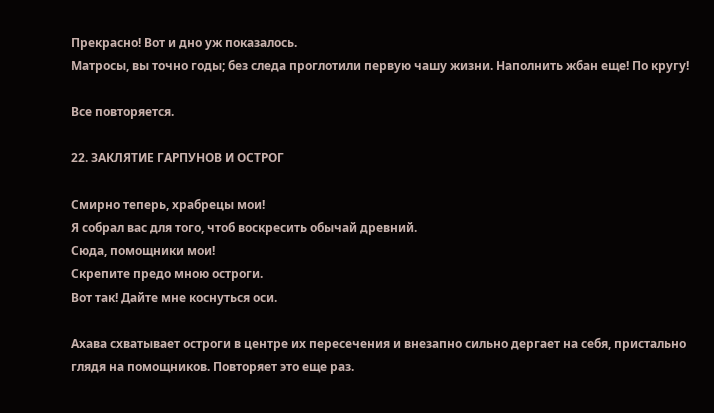Прекрасно! Вот и дно уж показалось.
Матросы, вы точно годы; без следа проглотили первую чашу жизни. Наполнить жбан еще! По кругу!

Все повторяется.

22. ЗАКЛЯТИЕ ГАРПУНОВ И ОСТРОГ

Смирно теперь, храбрецы мои!
Я собрал вас для того, чтоб воскресить обычай древний.
Сюда, помощники мои!
Скрепите предо мною остроги.
Вот так! Дайте мне коснуться оси.

Ахава схватывает остроги в центре их пересечения и внезапно сильно дергает на себя, пристально глядя на помощников. Повторяет это еще раз.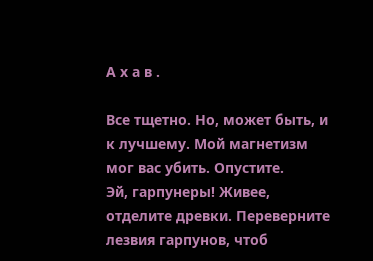А х а в .

Все тщетно. Но, может быть, и к лучшему. Мой магнетизм мог вас убить. Опустите.
Эй, гарпунеры! Живее, отделите древки. Переверните лезвия гарпунов, чтоб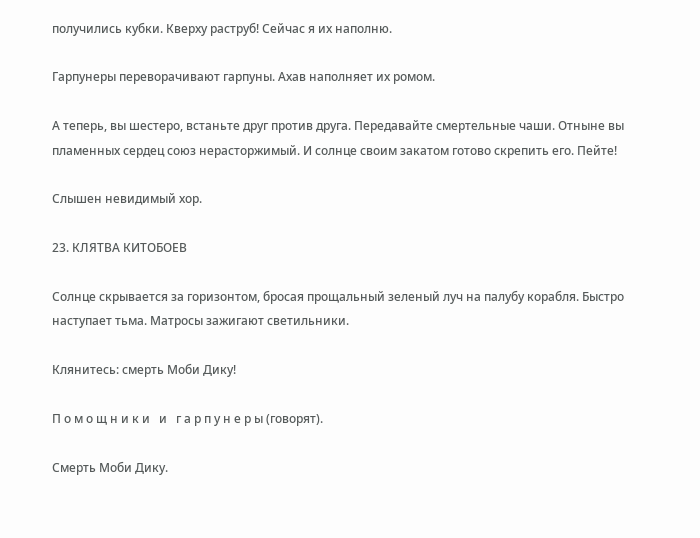получились кубки. Кверху раструб! Сейчас я их наполню.

Гарпунеры переворачивают гарпуны. Ахав наполняет их ромом.

А теперь, вы шестеро, встаньте друг против друга. Передавайте смертельные чаши. Отныне вы пламенных сердец союз нерасторжимый. И солнце своим закатом готово скрепить его. Пейте!

Слышен невидимый хор.

23. КЛЯТВА КИТОБОЕВ

Солнце скрывается за горизонтом, бросая прощальный зеленый луч на палубу корабля. Быстро наступает тьма. Матросы зажигают светильники.

Клянитесь: смерть Моби Дику!

П о м о щ н и к и   и   г а р п у н е р ы (говорят).

Смерть Моби Дику.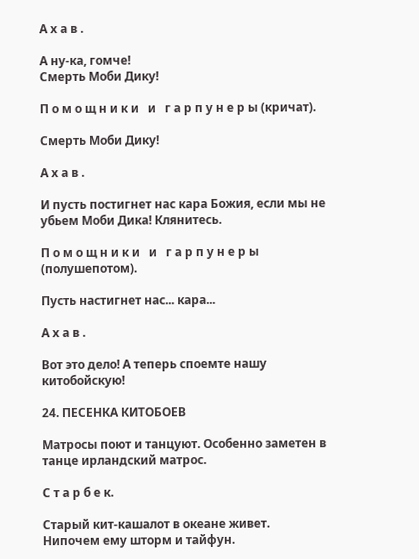А х а в .

А ну-ка, гомче!
Смерть Моби Дику!

П о м о щ н и к и   и   г а р п у н е р ы (кричат).

Смерть Моби Дику!

А х а в .

И пусть постигнет нас кара Божия, если мы не убьем Моби Дика! Клянитесь.

П о м о щ н и к и   и   г а р п у н е р ы (полушепотом).

Пусть настигнет нас... кара...

А х а в .

Вот это дело! А теперь споемте нашу китобойскую!

24. ПЕСЕНКА КИТОБОЕВ

Матросы поют и танцуют. Особенно заметен в танце ирландский матрос.

С т а р б е к.

Старый кит-кашалот в океане живет.
Нипочем ему шторм и тайфун.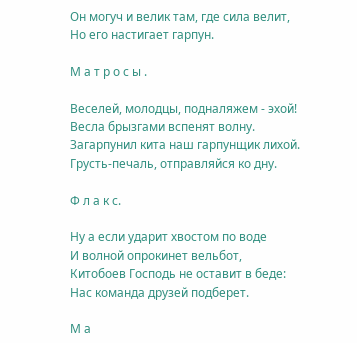Он могуч и велик там, где сила велит,
Но его настигает гарпун.

М а т р о с ы .

Веселей, молодцы, подналяжем - эхой!
Весла брызгами вспенят волну.
Загарпунил кита наш гарпунщик лихой.
Грусть-печаль, отправляйся ко дну.

Ф л а к с.

Ну а если ударит хвостом по воде
И волной опрокинет вельбот,
Китобоев Господь не оставит в беде:
Нас команда друзей подберет.

М а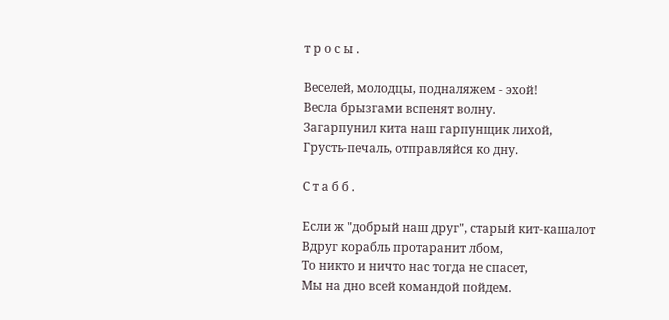т р о с ы .

Веселей, молодцы, подналяжем - эхой!
Весла брызгами вспенят волну.
Загарпунил кита наш гарпунщик лихой,
Грусть-печаль, отправляйся ко дну.

С т а б б .

Если ж "добрый наш друг", старый кит-кашалот
Вдруг корабль протаранит лбом,
То никто и ничто нас тогда не спасет,
Мы на дно всей командой пойдем.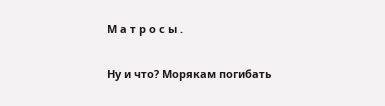М а т р о с ы .

Ну и что? Морякам погибать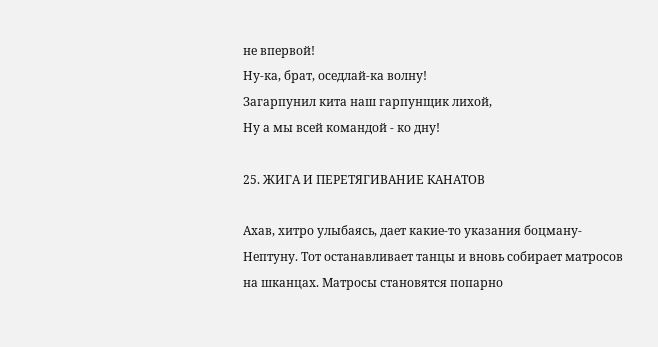не впервой!
Ну-ка, брат, оседлай-ка волну!
Загарпунил кита наш гарпунщик лихой,
Ну а мы всей командой - ко дну!

25. ЖИГА И ПЕРЕТЯГИВАНИЕ КАНАТОВ

Ахав, хитро улыбаясь, дает какие-то указания боцману-Нептуну. Тот останавливает танцы и вновь собирает матросов на шканцах. Матросы становятся попарно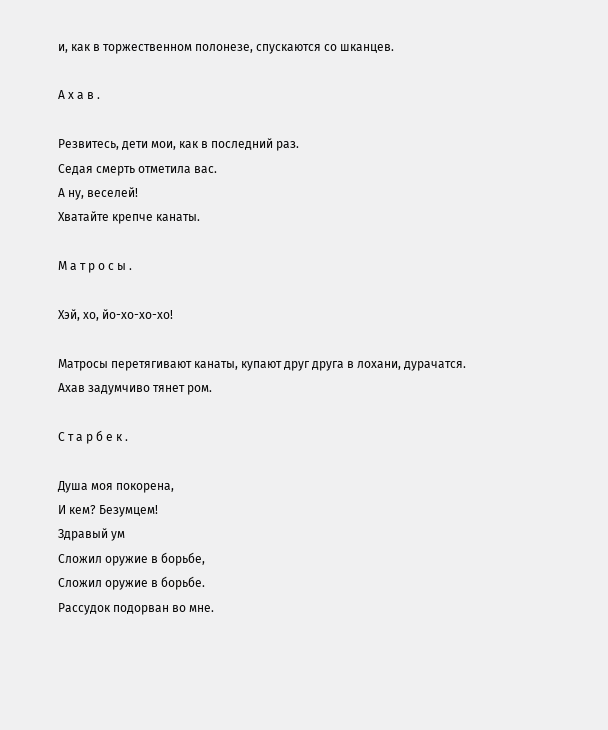и, как в торжественном полонезе, спускаются со шканцев.

А х а в .

Резвитесь, дети мои, как в последний раз.
Седая смерть отметила вас.
А ну, веселей!
Хватайте крепче канаты.

М а т р о с ы .

Хэй, хо, йо-хо-хо-хо!

Матросы перетягивают канаты, купают друг друга в лохани, дурачатся. Ахав задумчиво тянет ром.

С т а р б е к .

Душа моя покорена,
И кем? Безумцем!
Здравый ум
Сложил оружие в борьбе,
Сложил оружие в борьбе.
Рассудок подорван во мне.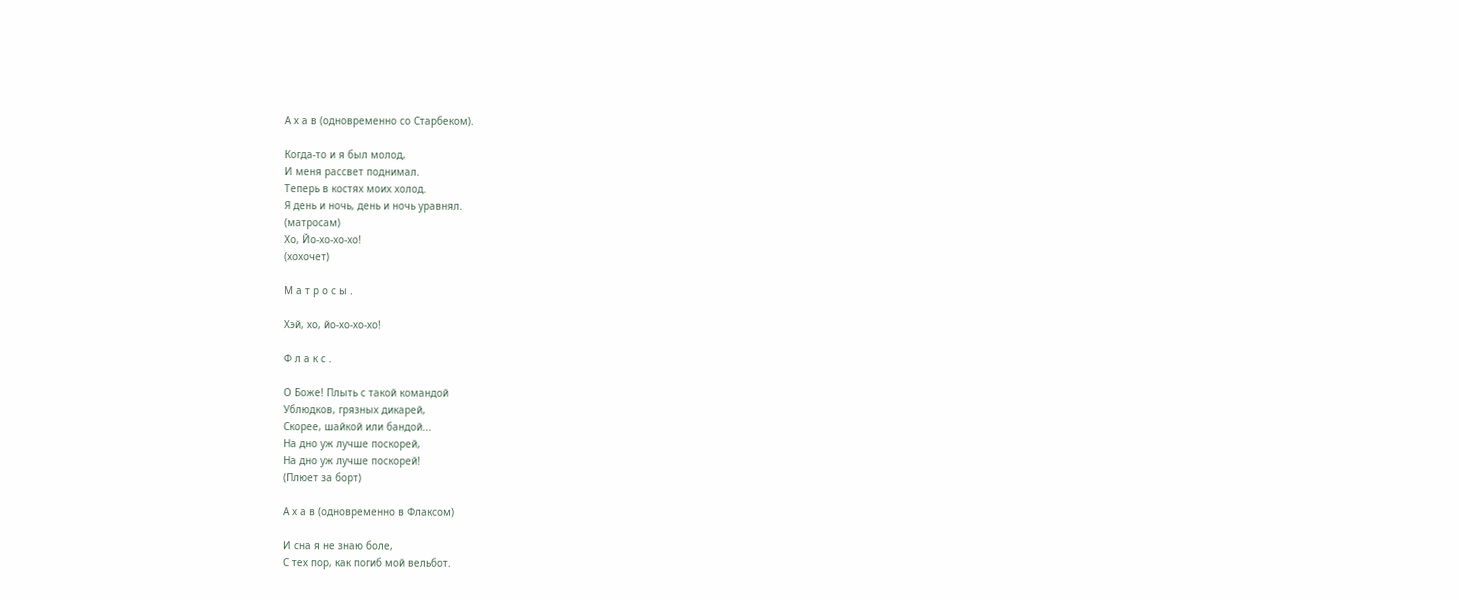А х а в (одновременно со Старбеком).

Когда-то и я был молод,
И меня рассвет поднимал.
Теперь в костях моих холод.
Я день и ночь, день и ночь уравнял.
(матросам)
Хо, Йо-хо-хо-хо!
(хохочет)

М а т р о с ы .

Хэй, хо, йо-хо-хо-хо!

Ф л а к с .

О Боже! Плыть с такой командой
Ублюдков, грязных дикарей,
Скорее, шайкой или бандой...
На дно уж лучше поскорей,
На дно уж лучше поскорей!
(Плюет за борт)

А х а в (одновременно в Флаксом)

И сна я не знаю боле,
С тех пор, как погиб мой вельбот.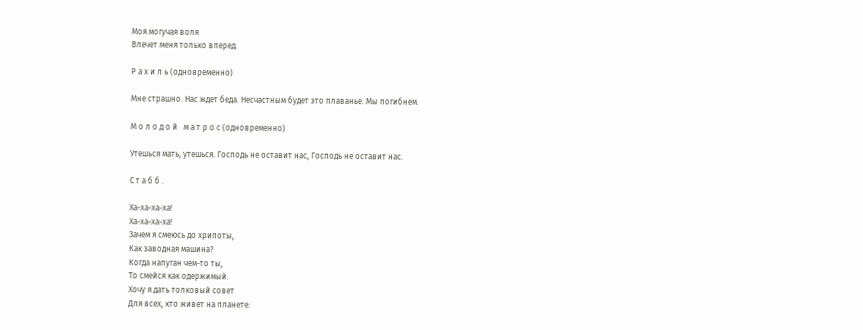Моя могучая воля
Влечет меня только вперед.

Р а х и л ь (одновременно)

Мне страшно. Нас ждет беда. Несчастным будет это плаванье. Мы погибнем.

М о л о д о й   м а т р о с (одновременно)

Утешься мать, утешься. Господь не оставит нас, Господь не оставит нас.

С т а б б .

Ха-ха-ха-ха!
Ха-ха-ха-ха!
Зачем я смеюсь до хрипоты,
Как заводная машина?
Когда напуган чем-то ты,
То смейся как одержимый.
Хочу я дать толковый совет
Для всех, кто живет на планете: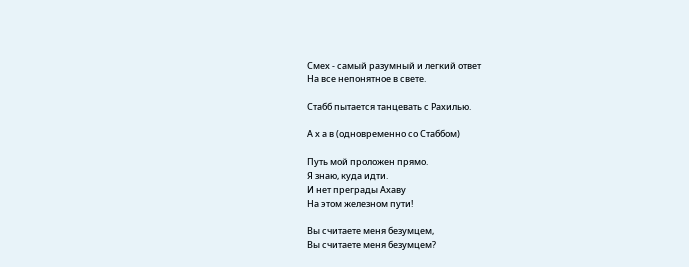Смех - самый разумный и легкий ответ
На все непонятное в свете.

Стабб пытается танцевать с Рахилью.

А х а в (одновременно со Стаббом)

Путь мой проложен прямо.
Я знаю, куда идти.
И нет преграды Ахаву
На этом железном пути!

Вы считаете меня безумцем,
Вы считаете меня безумцем?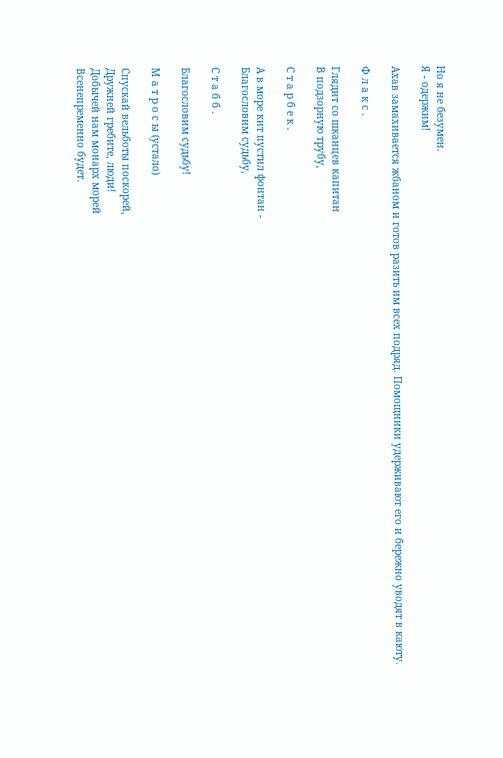Но я не безумен.
Я - одержим!

Ахав замахивается жбаном и готов разить им всех подряд. Помощники удерживают его и бережно уводят в каюту.

Ф л а к с .

Глядит со шканцев капитан
В подзорную трубу,

С т а р б е к .

А в море кит пустил фонтан -
Благословим судьбу,

С т а б б .

Благословим судьбу!

М а т р о с ы (устало)

Спускай вельботы поскорей,
Дружней гребите, люди!
Добычей нам монарх морей
Всенепременно будет.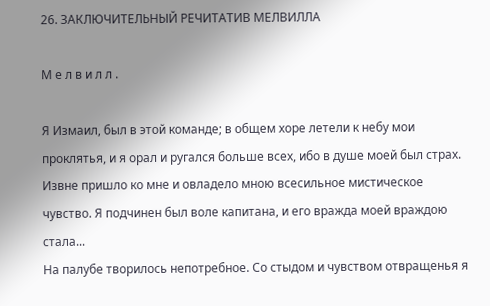26. ЗАКЛЮЧИТЕЛЬНЫЙ РЕЧИТАТИВ МЕЛВИЛЛА

М е л в и л л .

Я Измаил, был в этой команде; в общем хоре летели к небу мои проклятья, и я орал и ругался больше всех, ибо в душе моей был страх. Извне пришло ко мне и овладело мною всесильное мистическое чувство. Я подчинен был воле капитана, и его вражда моей враждою стала...
На палубе творилось непотребное. Со стыдом и чувством отвращенья я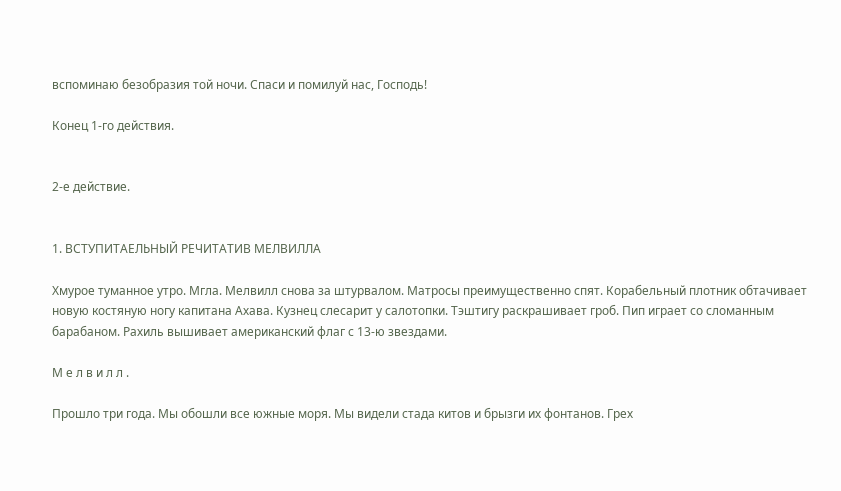вспоминаю безобразия той ночи. Спаси и помилуй нас, Господь!

Конец 1-го действия.


2-е действие.


1. ВСТУПИТАЕЛЬНЫЙ РЕЧИТАТИВ МЕЛВИЛЛА

Хмурое туманное утро. Мгла. Мелвилл снова за штурвалом. Матросы преимущественно спят. Корабельный плотник обтачивает новую костяную ногу капитана Ахава. Кузнец слесарит у салотопки. Тэштигу раскрашивает гроб. Пип играет со сломанным барабаном. Рахиль вышивает американский флаг с 13-ю звездами.

М е л в и л л .

Прошло три года. Мы обошли все южные моря. Мы видели стада китов и брызги их фонтанов. Грех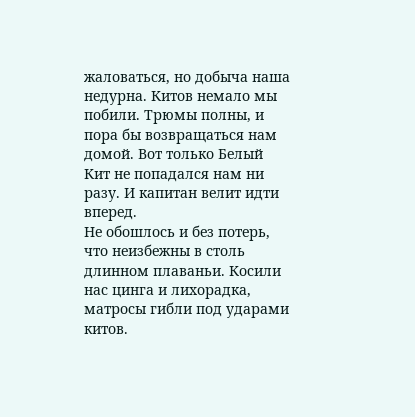жаловаться, но добыча наша недурна. Китов немало мы побили. Трюмы полны, и пора бы возвращаться нам домой. Вот только Белый Кит не попадался нам ни разу. И капитан велит идти вперед.
Не обошлось и без потерь, что неизбежны в столь длинном плаваньи. Косили нас цинга и лихорадка, матросы гибли под ударами китов.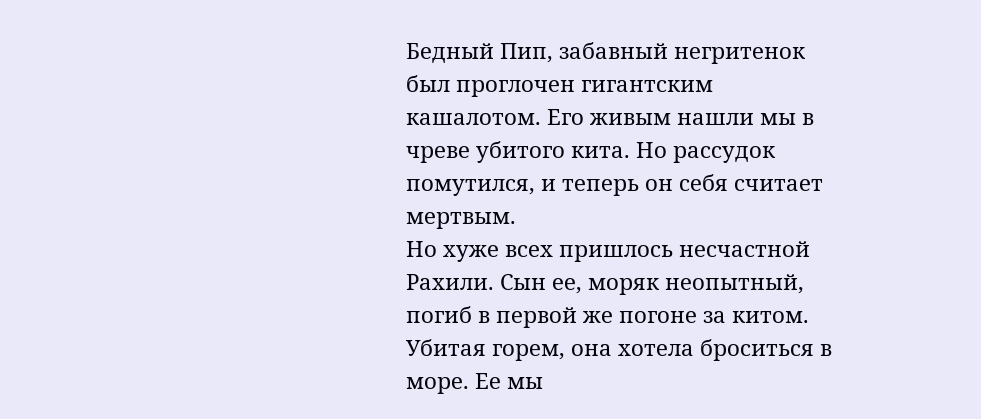Бедный Пип, забавный негритенок был проглочен гигантским кашалотом. Его живым нашли мы в чреве убитого кита. Но рассудок помутился, и теперь он себя считает мертвым.
Но хуже всех пришлось несчастной Рахили. Сын ее, моряк неопытный, погиб в первой же погоне за китом. Убитая горем, она хотела броситься в море. Ее мы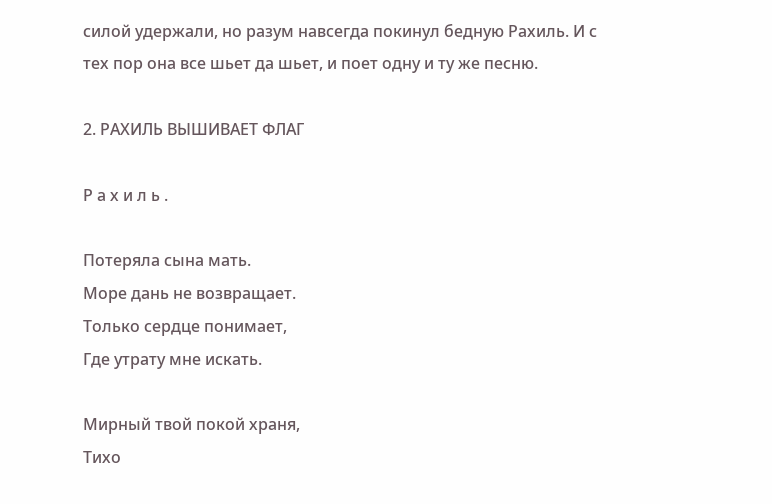силой удержали, но разум навсегда покинул бедную Рахиль. И с тех пор она все шьет да шьет, и поет одну и ту же песню.

2. РАХИЛЬ ВЫШИВАЕТ ФЛАГ

Р а х и л ь .

Потеряла сына мать.
Море дань не возвращает.
Только сердце понимает,
Где утрату мне искать.

Мирный твой покой храня,
Тихо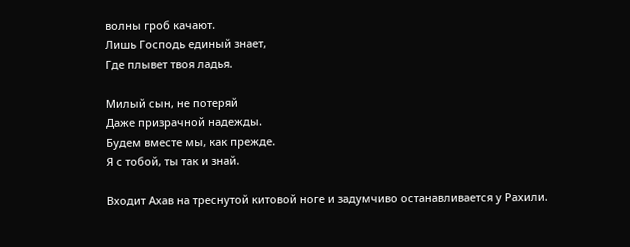волны гроб качают.
Лишь Господь единый знает,
Где плывет твоя ладья.

Милый сын, не потеряй
Даже призрачной надежды.
Будем вместе мы, как прежде.
Я с тобой, ты так и знай.

Входит Ахав на треснутой китовой ноге и задумчиво останавливается у Рахили.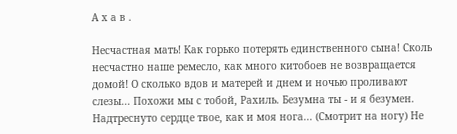А х а в .

Несчастная мать! Как горько потерять единственного сына! Сколь несчастно наше ремесло, как много китобоев не возвращается домой! О сколько вдов и матерей и днем и ночью проливают слезы... Похожи мы с тобой, Рахиль. Безумна ты - и я безумен. Надтреснуто сердце твое, как и моя нога... (Смотрит на ногу) Не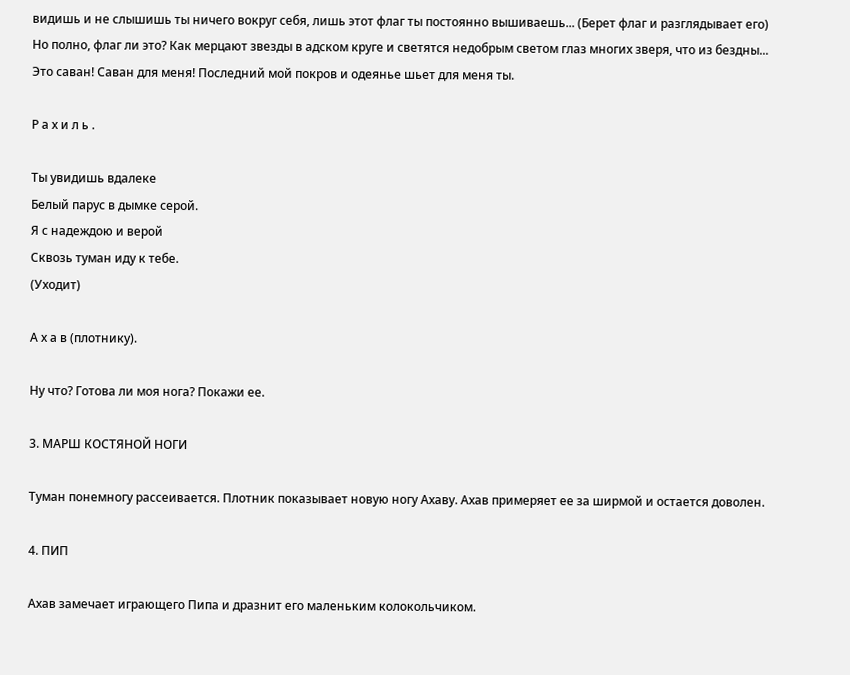видишь и не слышишь ты ничего вокруг себя, лишь этот флаг ты постоянно вышиваешь... (Берет флаг и разглядывает его)
Но полно, флаг ли это? Как мерцают звезды в адском круге и светятся недобрым светом глаз многих зверя, что из бездны...
Это саван! Саван для меня! Последний мой покров и одеянье шьет для меня ты.

Р а х и л ь .

Ты увидишь вдалеке
Белый парус в дымке серой.
Я с надеждою и верой
Сквозь туман иду к тебе.
(Уходит)

А х а в (плотнику).

Ну что? Готова ли моя нога? Покажи ее.

3. МАРШ КОСТЯНОЙ НОГИ

Туман понемногу рассеивается. Плотник показывает новую ногу Ахаву. Ахав примеряет ее за ширмой и остается доволен.

4. ПИП

Ахав замечает играющего Пипа и дразнит его маленьким колокольчиком.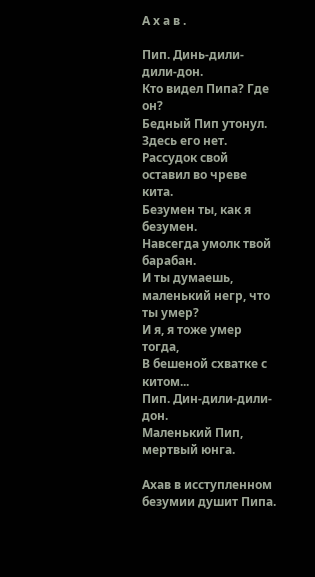А х а в .

Пип. Динь-дили-дили-дон.
Кто видел Пипа? Где он?
Бедный Пип утонул.
Здесь его нет.
Рассудок свой оставил во чреве кита.
Безумен ты, как я безумен.
Навсегда умолк твой барабан.
И ты думаешь, маленький негр, что ты умер?
И я, я тоже умер тогда,
В бешеной схватке с китом...
Пип. Дин-дили-дили-дон.
Маленький Пип, мертвый юнга.

Ахав в исступленном безумии душит Пипа.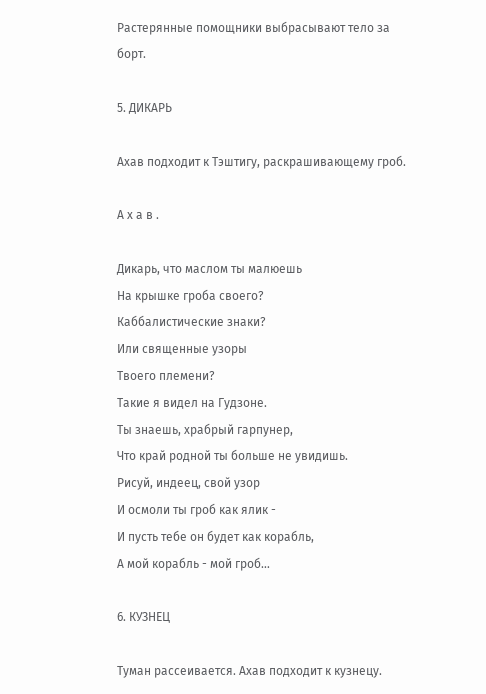Растерянные помощники выбрасывают тело за борт.

5. ДИКАРЬ

Ахав подходит к Тэштигу, раскрашивающему гроб.

А х а в .

Дикарь, что маслом ты малюешь
На крышке гроба своего?
Каббалистические знаки?
Или священные узоры
Твоего племени?
Такие я видел на Гудзоне.
Ты знаешь, храбрый гарпунер,
Что край родной ты больше не увидишь.
Рисуй, индеец, свой узор
И осмоли ты гроб как ялик -
И пусть тебе он будет как корабль,
А мой корабль - мой гроб…

6. КУЗНЕЦ

Туман рассеивается. Ахав подходит к кузнецу.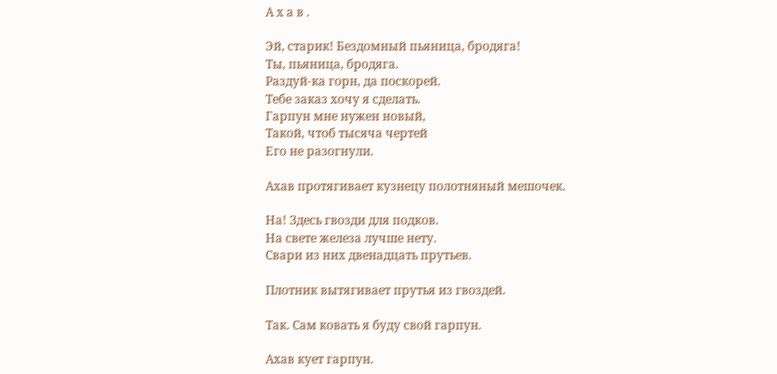А х а в .

Эй, старик! Бездомный пьяница, бродяга!
Ты, пьяница, бродяга.
Раздуй-ка горн, да поскорей.
Тебе заказ хочу я сделать.
Гарпун мне нужен новый,
Такой, чтоб тысяча чертей
Его не разогнули.

Ахав протягивает кузнецу полотняный мешочек.

На! Здесь гвозди для подков.
На свете железа лучше нету.
Свари из них двенадцать прутьев.

Плотник вытягивает прутья из гвоздей.

Так. Сам ковать я буду свой гарпун.

Ахав кует гарпун.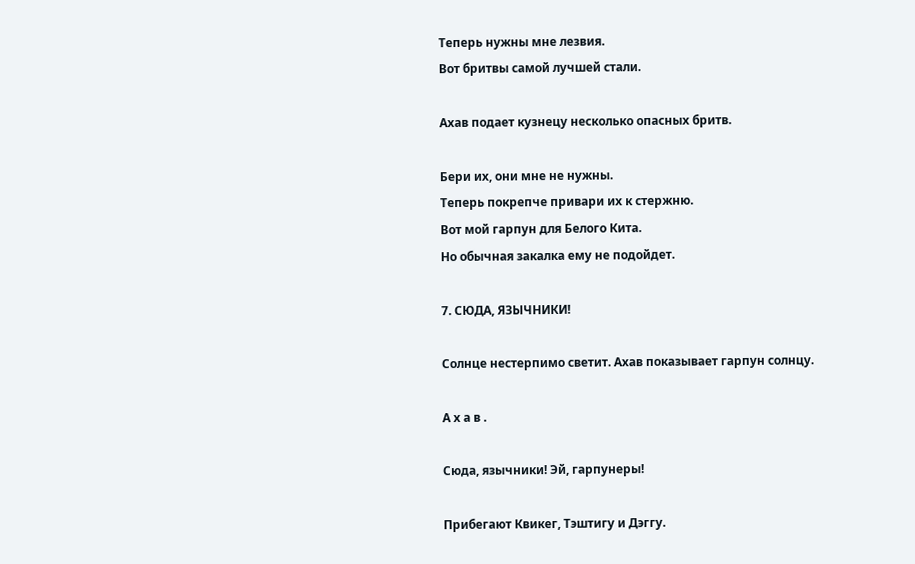Теперь нужны мне лезвия.
Вот бритвы самой лучшей стали.

Ахав подает кузнецу несколько опасных бритв.

Бери их, они мне не нужны.
Теперь покрепче привари их к стержню.
Вот мой гарпун для Белого Кита.
Но обычная закалка ему не подойдет.

7. СЮДА, ЯЗЫЧНИКИ!

Солнце нестерпимо светит. Ахав показывает гарпун солнцу.

А х а в .

Сюда, язычники! Эй, гарпунеры!

Прибегают Квикег, Тэштигу и Дэггу.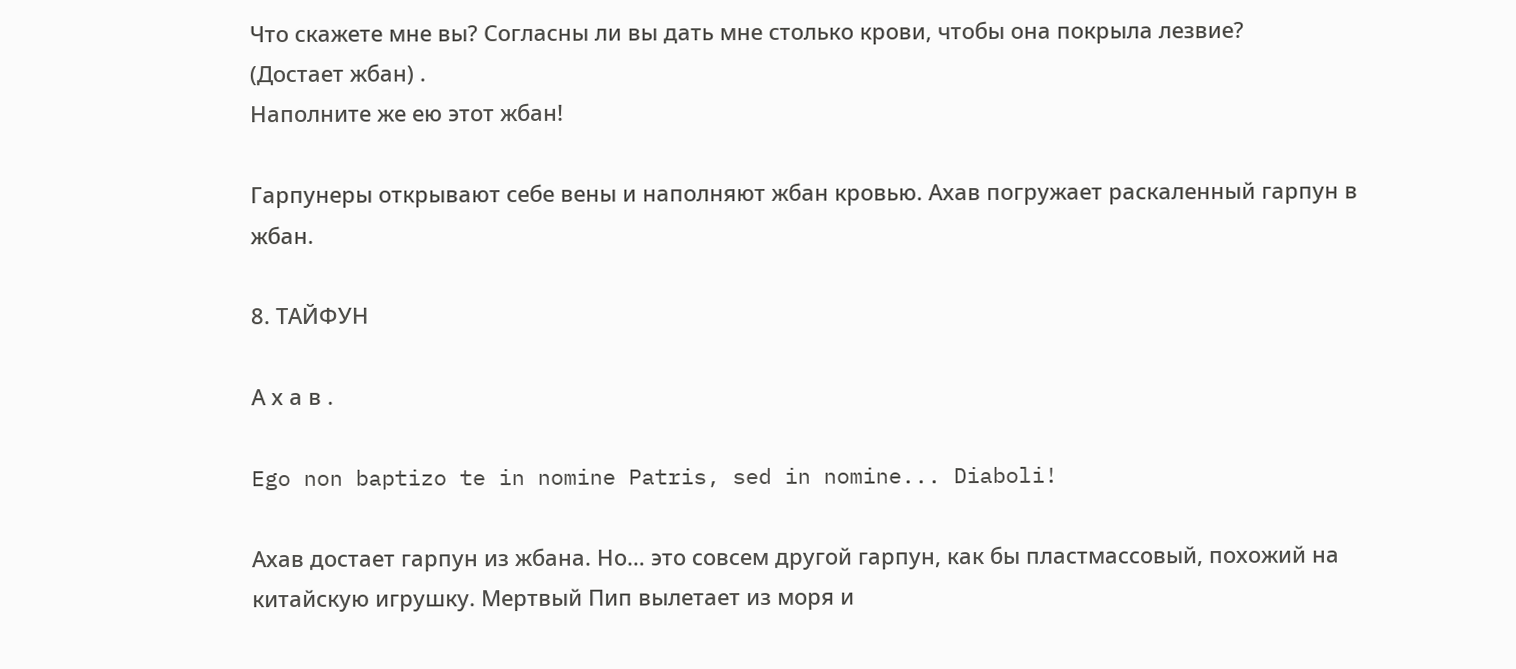Что скажете мне вы? Согласны ли вы дать мне столько крови, чтобы она покрыла лезвие?
(Достает жбан) .
Наполните же ею этот жбан!

Гарпунеры открывают себе вены и наполняют жбан кровью. Ахав погружает раскаленный гарпун в жбан.

8. ТАЙФУН

А х а в .

Ego non baptizo te in nomine Patris, sed in nomine... Diaboli!

Ахав достает гарпун из жбана. Но… это совсем другой гарпун, как бы пластмассовый, похожий на китайскую игрушку. Мертвый Пип вылетает из моря и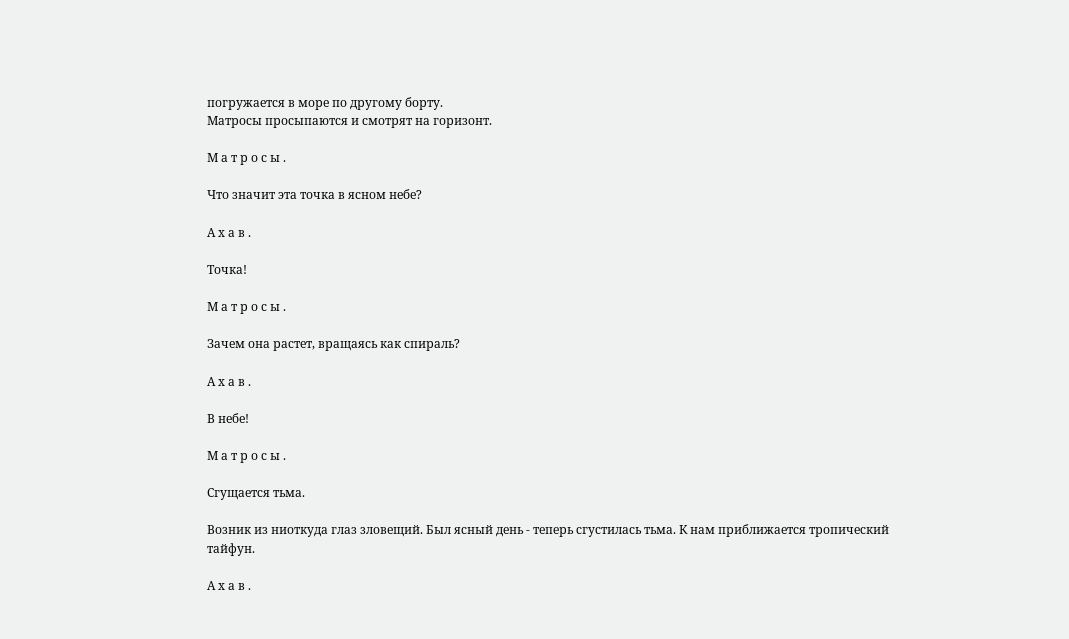погружается в море по другому борту.
Матросы просыпаются и смотрят на горизонт.

М а т р о с ы .

Что значит эта точка в ясном небе?

А х а в .

Точка!

М а т р о с ы .

Зачем она растет, вращаясь как спираль?

А х а в .

В небе!

М а т р о с ы .

Сгущается тьма.

Возник из ниоткуда глаз зловещий. Был ясный день - теперь сгустилась тьма. К нам приближается тропический тайфун.

А х а в .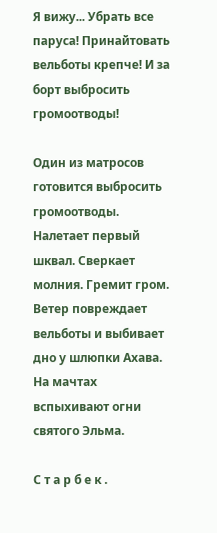Я вижу... Убрать все паруса! Принайтовать вельботы крепче! И за борт выбросить громоотводы!

Один из матросов готовится выбросить громоотводы. Налетает первый шквал. Сверкает молния. Гремит гром. Ветер повреждает вельботы и выбивает дно у шлюпки Ахава.
На мачтах вспыхивают огни святого Эльма.

С т а р б е к .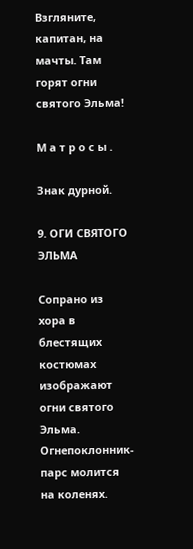Взгляните, капитан, на мачты. Там горят огни святого Эльма!

М а т р о с ы .

Знак дурной.

9. ОГИ СВЯТОГО ЭЛЬМА

Сопрано из хора в блестящих костюмах изображают огни святого Эльма. Огнепоклонник-парс молится на коленях.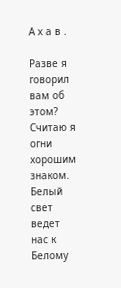А х а в .

Разве я говорил вам об этом?
Считаю я огни хорошим знаком.
Белый свет ведет нас к Белому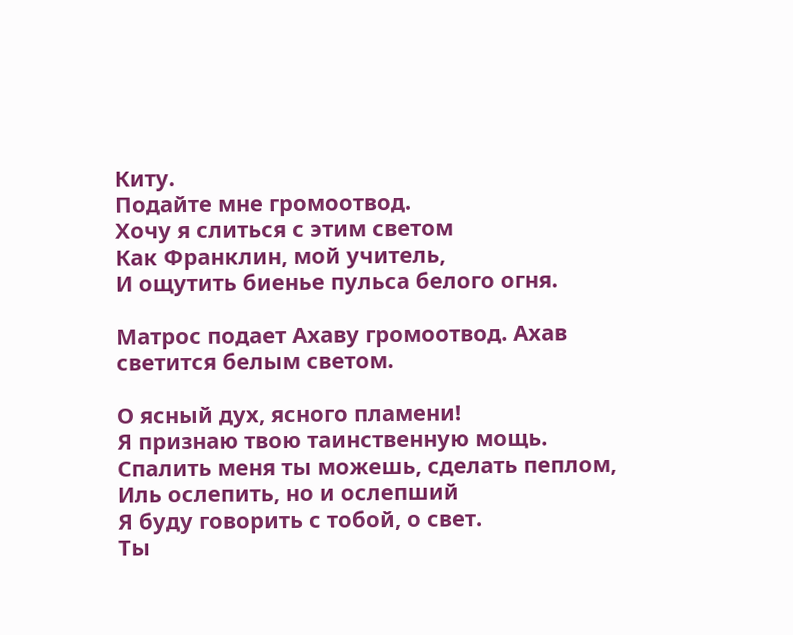Киту.
Подайте мне громоотвод.
Хочу я слиться с этим светом
Как Франклин, мой учитель,
И ощутить биенье пульса белого огня.

Матрос подает Ахаву громоотвод. Ахав светится белым светом.

О ясный дух, ясного пламени!
Я признаю твою таинственную мощь.
Спалить меня ты можешь, сделать пеплом,
Иль ослепить, но и ослепший
Я буду говорить с тобой, о свет.
Ты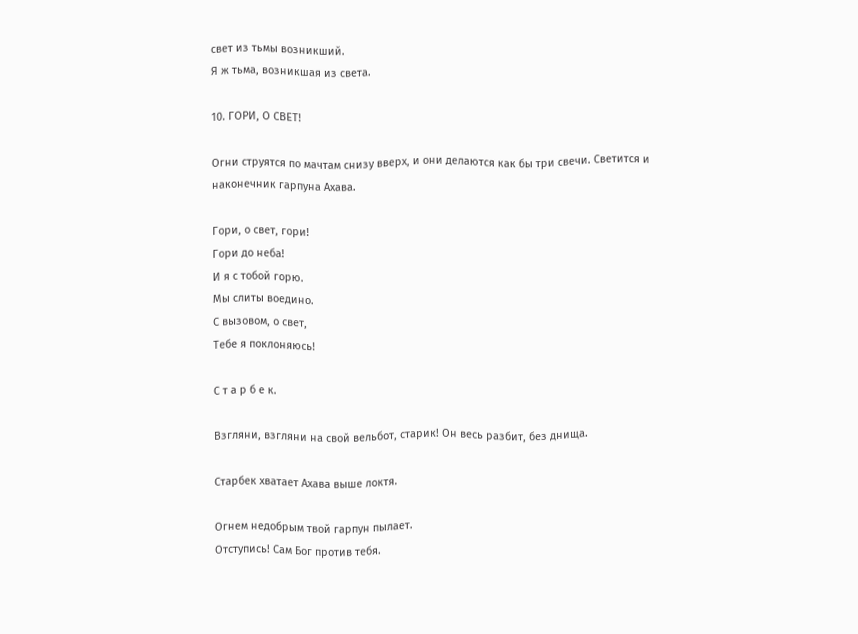свет из тьмы возникший.
Я ж тьма, возникшая из света.

10. ГОРИ, О СВЕТ!

Огни струятся по мачтам снизу вверх, и они делаются как бы три свечи. Светится и наконечник гарпуна Ахава.

Гори, о свет, гори!
Гори до неба!
И я с тобой горю.
Мы слиты воедино.
С вызовом, о свет,
Тебе я поклоняюсь!

С т а р б е к.

Взгляни, взгляни на свой вельбот, старик! Он весь разбит, без днища.

Старбек хватает Ахава выше локтя.

Огнем недобрым твой гарпун пылает.
Отступись! Сам Бог против тебя.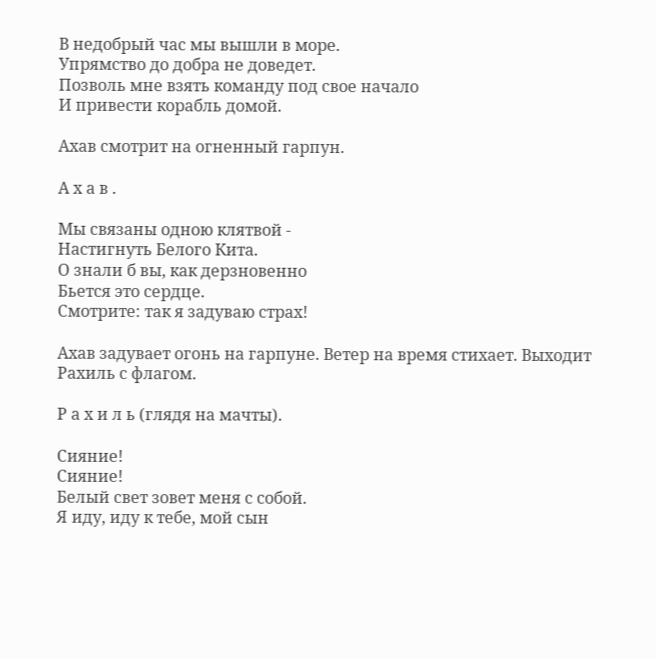В недобрый час мы вышли в море.
Упрямство до добра не доведет.
Позволь мне взять команду под свое начало
И привести корабль домой.

Ахав смотрит на огненный гарпун.

А х а в .

Мы связаны одною клятвой -
Настигнуть Белого Кита.
О знали б вы, как дерзновенно
Бьется это сердце.
Смотрите: так я задуваю страх!

Ахав задувает огонь на гарпуне. Ветер на время стихает. Выходит Рахиль с флагом.

Р а х и л ь (глядя на мачты).

Сияние!
Сияние!
Белый свет зовет меня с собой.
Я иду, иду к тебе, мой сын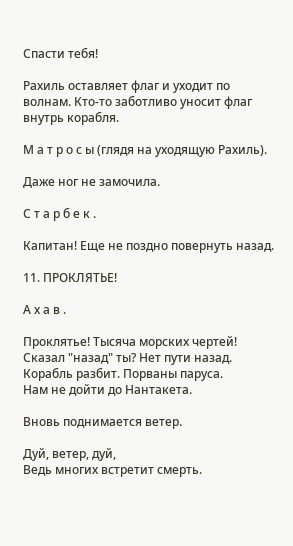Спасти тебя!

Рахиль оставляет флаг и уходит по волнам. Кто-то заботливо уносит флаг внутрь корабля.

М а т р о с ы (глядя на уходящую Рахиль).

Даже ног не замочила.

С т а р б е к .

Капитан! Еще не поздно повернуть назад.

11. ПРОКЛЯТЬЕ!

А х а в .

Проклятье! Тысяча морских чертей!
Сказал "назад" ты? Нет пути назад.
Корабль разбит. Порваны паруса.
Нам не дойти до Нантакета.

Вновь поднимается ветер.

Дуй, ветер, дуй,
Ведь многих встретит смерть.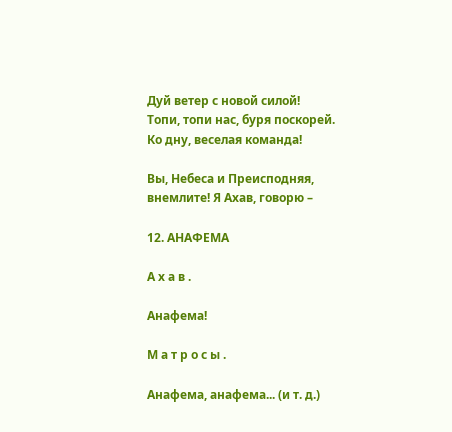Дуй ветер с новой силой!
Топи, топи нас, буря поскорей.
Ко дну, веселая команда!

Вы, Небеса и Преисподняя, внемлите! Я Ахав, говорю –

12. АНАФЕМА

А х а в .

Анафема!

М а т р о с ы .

Анафема, анафема... (и т. д.)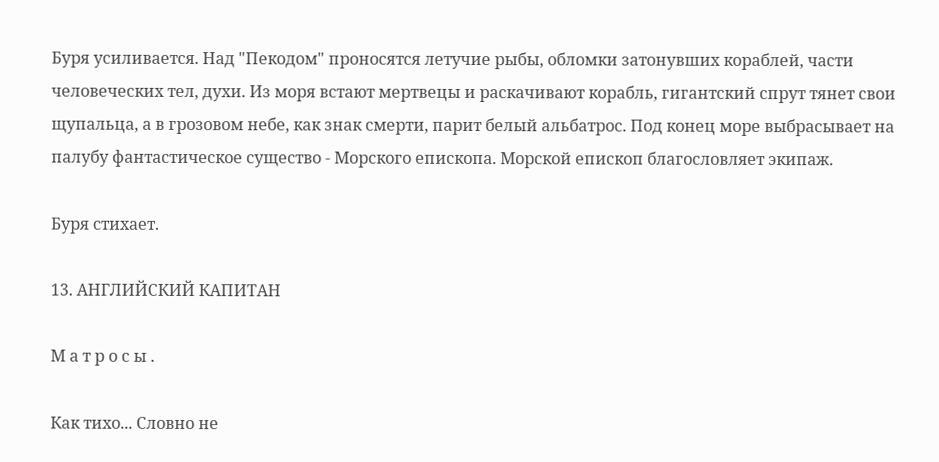Буря усиливается. Над "Пекодом" проносятся летучие рыбы, обломки затонувших кораблей, части человеческих тел, духи. Из моря встают мертвецы и раскачивают корабль, гигантский спрут тянет свои щупальца, а в грозовом небе, как знак смерти, парит белый альбатрос. Под конец море выбрасывает на палубу фантастическое существо - Морского епископа. Морской епископ благословляет экипаж.

Буря стихает.

13. АНГЛИЙСКИЙ КАПИТАН

М а т р о с ы .

Как тихо... Словно не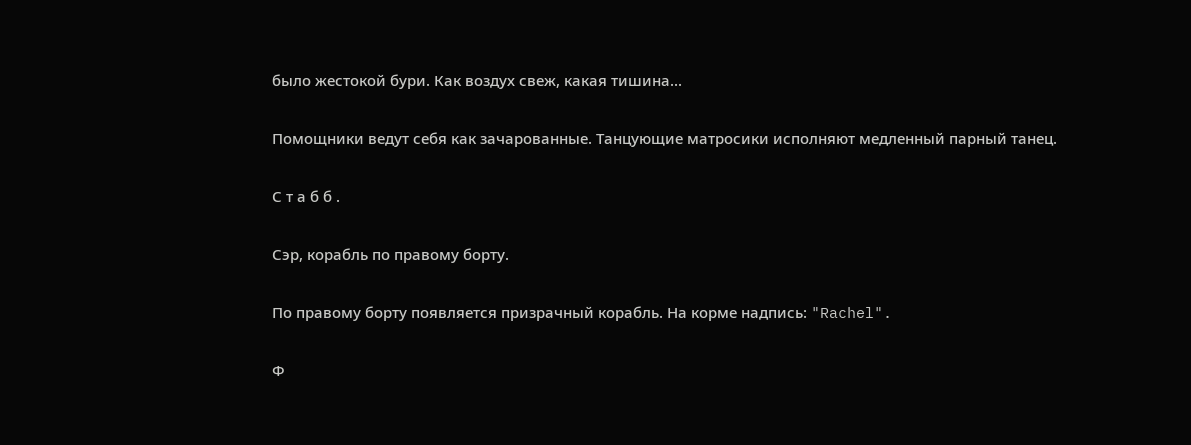было жестокой бури. Как воздух свеж, какая тишина...

Помощники ведут себя как зачарованные. Танцующие матросики исполняют медленный парный танец.

С т а б б .

Сэр, корабль по правому борту.

По правому борту появляется призрачный корабль. На корме надпись: "Rachel".

Ф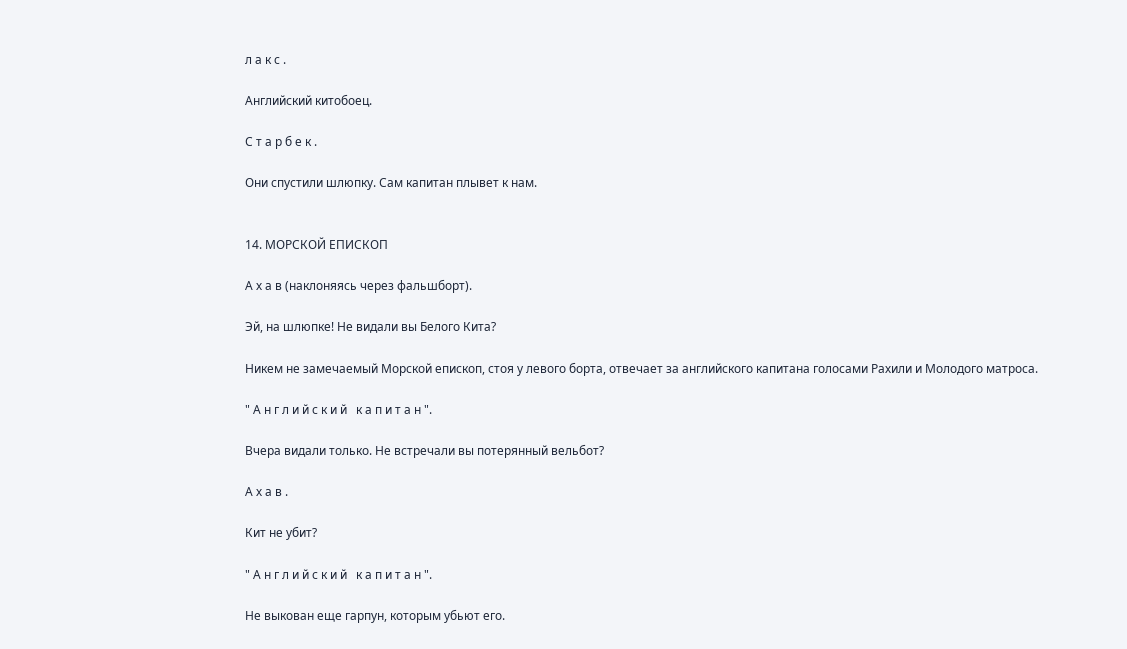л а к с .

Английский китобоец.

С т а р б е к .

Они спустили шлюпку. Сам капитан плывет к нам.


14. МОРСКОЙ ЕПИСКОП

А х а в (наклоняясь через фальшборт).

Эй, на шлюпке! Не видали вы Белого Кита?

Никем не замечаемый Морской епископ, стоя у левого борта, отвечает за английского капитана голосами Рахили и Молодого матроса.

" А н г л и й с к и й   к а п и т а н ".

Вчера видали только. Не встречали вы потерянный вельбот?

А х а в .

Кит не убит?

" А н г л и й с к и й   к а п и т а н ".

Не выкован еще гарпун, которым убьют его.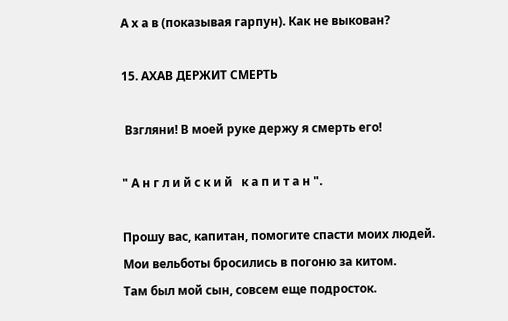А х а в (показывая гарпун). Как не выкован?

15. АХАВ ДЕРЖИТ СМЕРТЬ

 Взгляни! В моей руке держу я смерть его!

" А н г л и й с к и й   к а п и т а н ".

Прошу вас, капитан, помогите спасти моих людей.
Мои вельботы бросились в погоню за китом.
Там был мой сын, совсем еще подросток.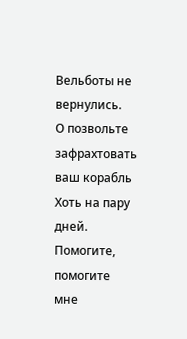Вельботы не вернулись.
О позвольте зафрахтовать ваш корабль
Хоть на пару дней.
Помогите, помогите мне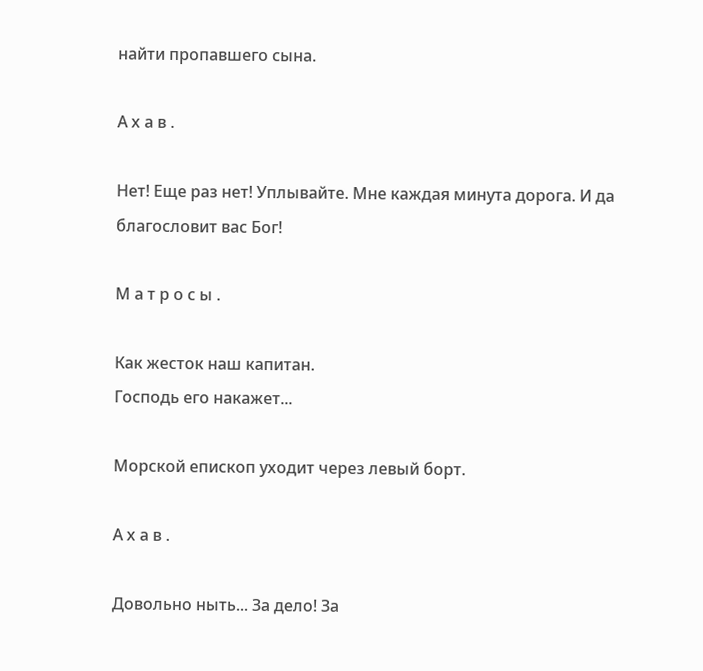найти пропавшего сына.

А х а в .

Нет! Еще раз нет! Уплывайте. Мне каждая минута дорога. И да благословит вас Бог!

М а т р о с ы .

Как жесток наш капитан.
Господь его накажет...

Морской епископ уходит через левый борт.

А х а в .

Довольно ныть... За дело! За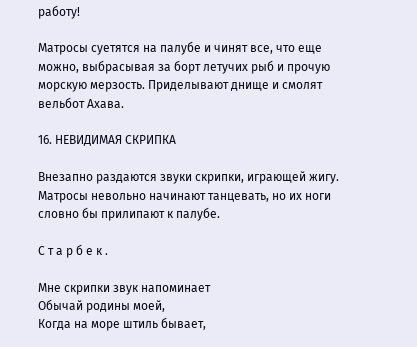работу!

Матросы суетятся на палубе и чинят все, что еще можно, выбрасывая за борт летучих рыб и прочую морскую мерзость. Приделывают днище и смолят вельбот Ахава.

16. НЕВИДИМАЯ СКРИПКА

Внезапно раздаются звуки скрипки, играющей жигу. Матросы невольно начинают танцевать, но их ноги словно бы прилипают к палубе.

С т а р б е к .

Мне скрипки звук напоминает
Обычай родины моей,
Когда на море штиль бывает,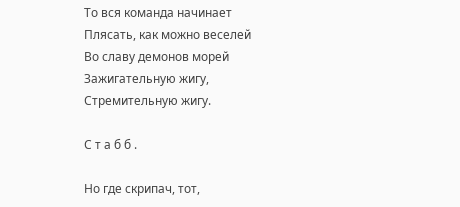То вся команда начинает
Плясать, как можно веселей
Во славу демонов морей
Зажигательную жигу,
Стремительную жигу.

С т а б б .

Но где скрипач, тот,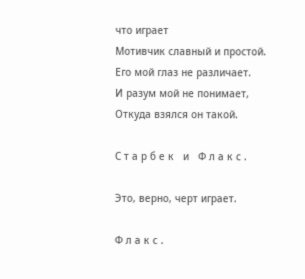что играет
Мотивчик славный и простой.
Его мой глаз не различает.
И разум мой не понимает,
Откуда взялся он такой.

С т а р б е к   и   Ф л а к с .

Это, верно, черт играет.

Ф л а к с .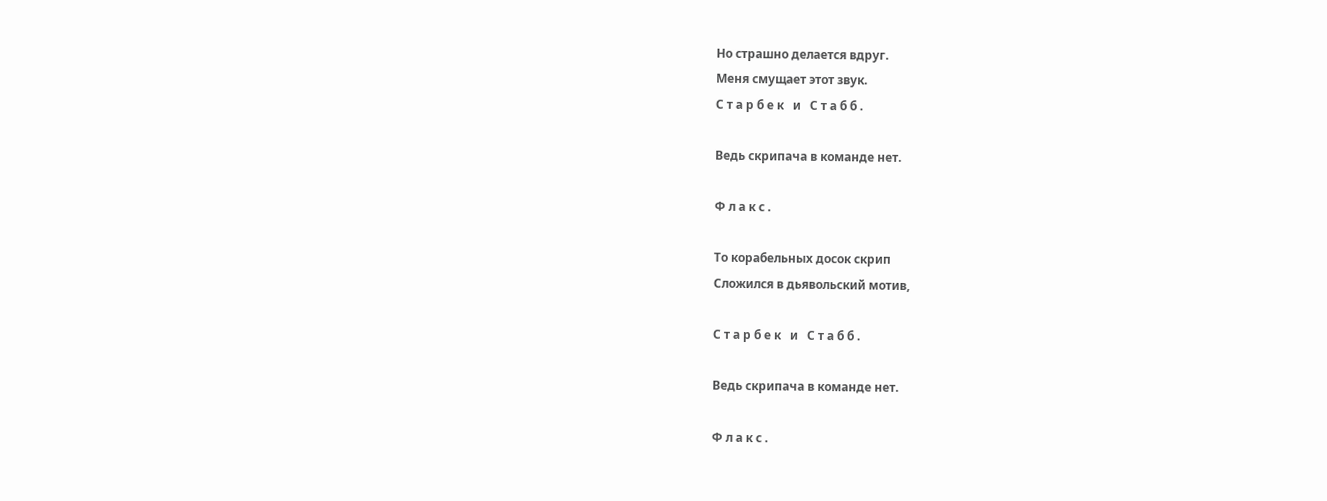Но страшно делается вдруг.
Меня смущает этот звук.
С т а р б е к   и   С т а б б .

Ведь скрипача в команде нет.

Ф л а к с .

То корабельных досок скрип
Сложился в дьявольский мотив,

С т а р б е к   и   С т а б б .

Ведь скрипача в команде нет.

Ф л а к с .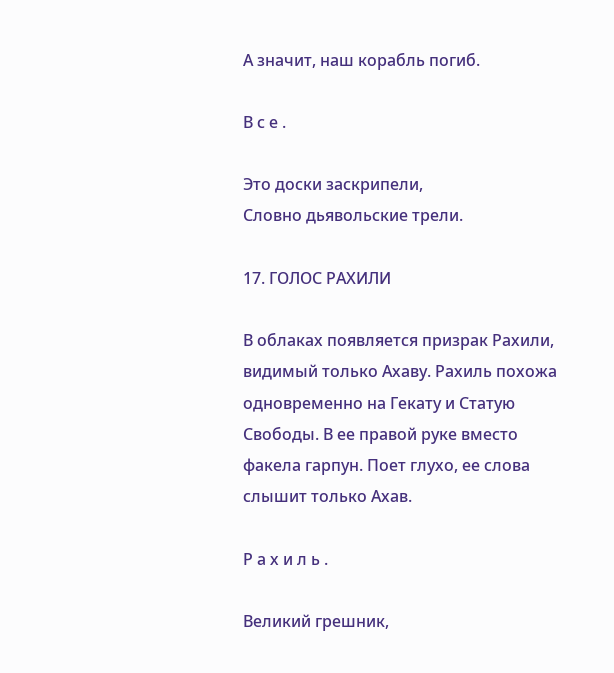А значит, наш корабль погиб.

В с е .

Это доски заскрипели,
Словно дьявольские трели.

17. ГОЛОС РАХИЛИ

В облаках появляется призрак Рахили, видимый только Ахаву. Рахиль похожа одновременно на Гекату и Статую Свободы. В ее правой руке вместо факела гарпун. Поет глухо, ее слова слышит только Ахав.

Р а х и л ь .

Великий грешник,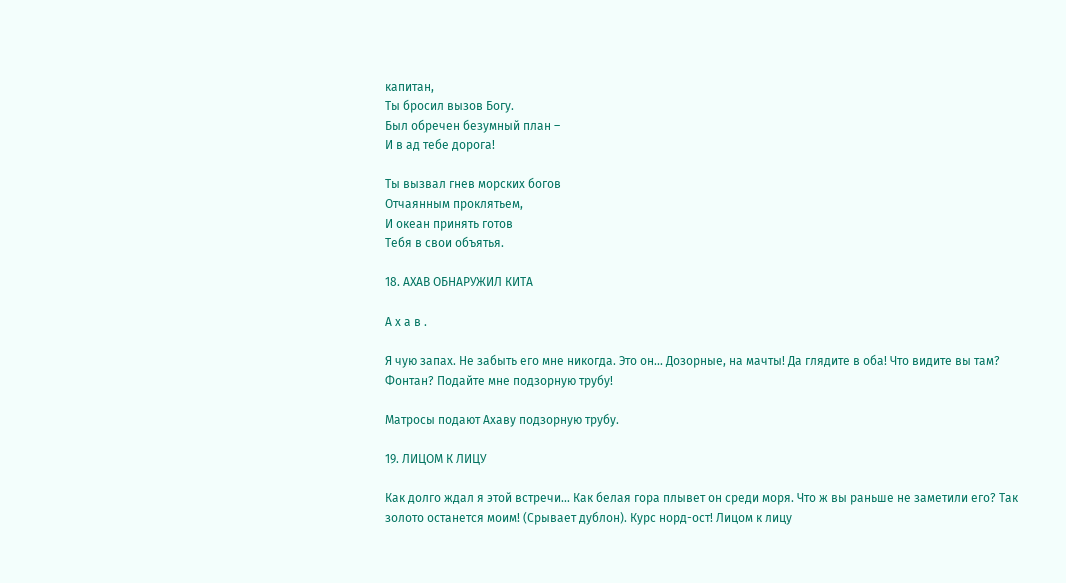капитан,
Ты бросил вызов Богу.
Был обречен безумный план –
И в ад тебе дорога!

Ты вызвал гнев морских богов
Отчаянным проклятьем,
И океан принять готов
Тебя в свои объятья.

18. АХАВ ОБНАРУЖИЛ КИТА

А х а в .

Я чую запах. Не забыть его мне никогда. Это он... Дозорные, на мачты! Да глядите в оба! Что видите вы там? Фонтан? Подайте мне подзорную трубу!

Матросы подают Ахаву подзорную трубу.

19. ЛИЦОМ К ЛИЦУ

Как долго ждал я этой встречи... Как белая гора плывет он среди моря. Что ж вы раньше не заметили его? Так золото останется моим! (Срывает дублон). Курс норд-ост! Лицом к лицу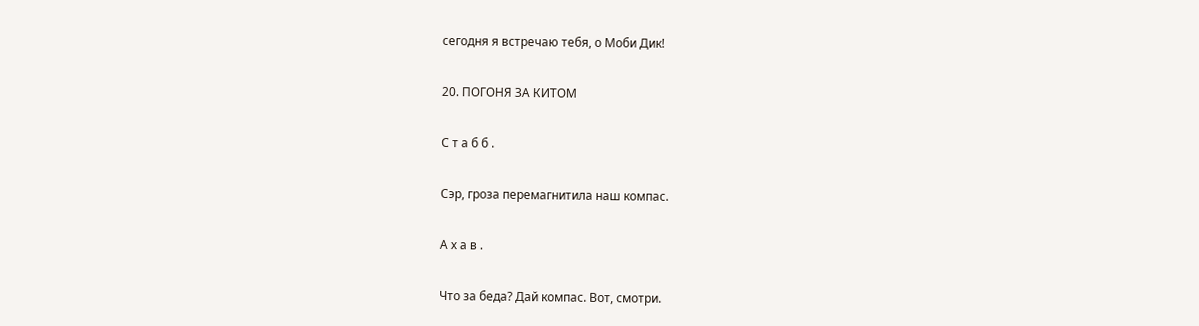сегодня я встречаю тебя, о Моби Дик!

20. ПОГОНЯ ЗА КИТОМ

С т а б б .

Сэр, гроза перемагнитила наш компас.

А х а в .

Что за беда? Дай компас. Вот, смотри.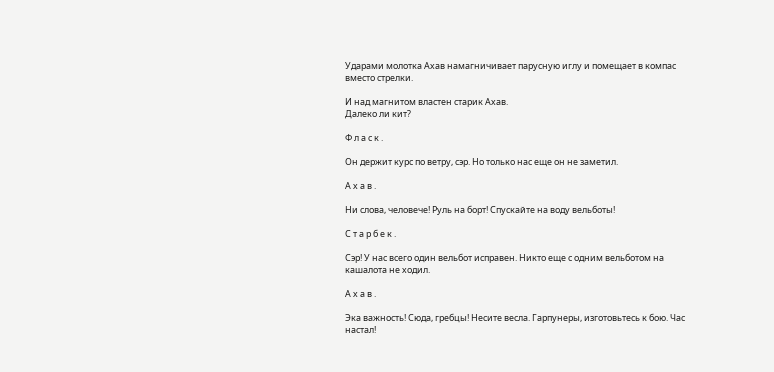Ударами молотка Ахав намагничивает парусную иглу и помещает в компас вместо стрелки.

И над магнитом властен старик Ахав.
Далеко ли кит?

Ф л а с к .

Он держит курс по ветру, сэр. Но только нас еще он не заметил.

А х а в .

Ни слова, человече! Руль на борт! Спускайте на воду вельботы!

С т а р б е к .

Сэр! У нас всего один вельбот исправен. Никто еще с одним вельботом на кашалота не ходил.

А х а в .

Эка важность! Сюда, гребцы! Несите весла. Гарпунеры, изготовьтесь к бою. Час настал!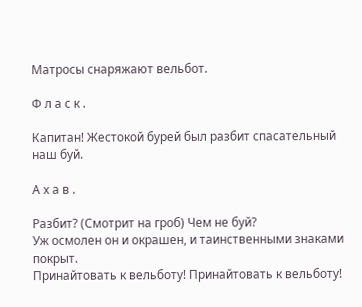Матросы снаряжают вельбот.

Ф л а с к .

Капитан! Жестокой бурей был разбит спасательный наш буй.

А х а в .

Разбит? (Смотрит на гроб) Чем не буй?
Уж осмолен он и окрашен, и таинственными знаками покрыт.
Принайтовать к вельботу! Принайтовать к вельботу!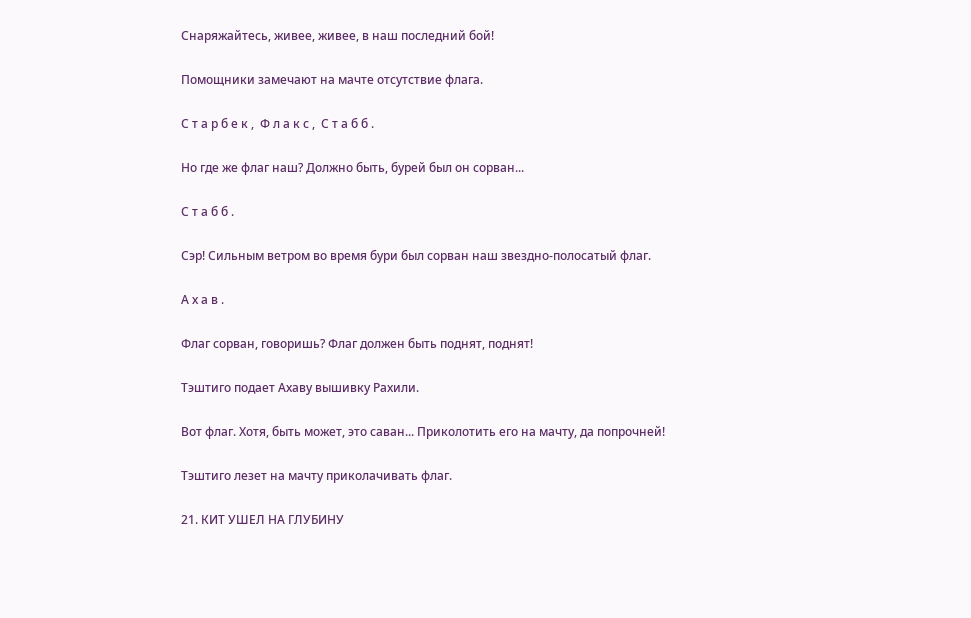Снаряжайтесь, живее, живее, в наш последний бой!

Помощники замечают на мачте отсутствие флага.

С т а р б е к ,  Ф л а к с ,  С т а б б .

Но где же флаг наш? Должно быть, бурей был он сорван...

С т а б б .

Сэр! Сильным ветром во время бури был сорван наш звездно-полосатый флаг.

А х а в .

Флаг сорван, говоришь? Флаг должен быть поднят, поднят!

Тэштиго подает Ахаву вышивку Рахили.

Вот флаг. Хотя, быть может, это саван... Приколотить его на мачту, да попрочней!

Тэштиго лезет на мачту приколачивать флаг.

21. КИТ УШЕЛ НА ГЛУБИНУ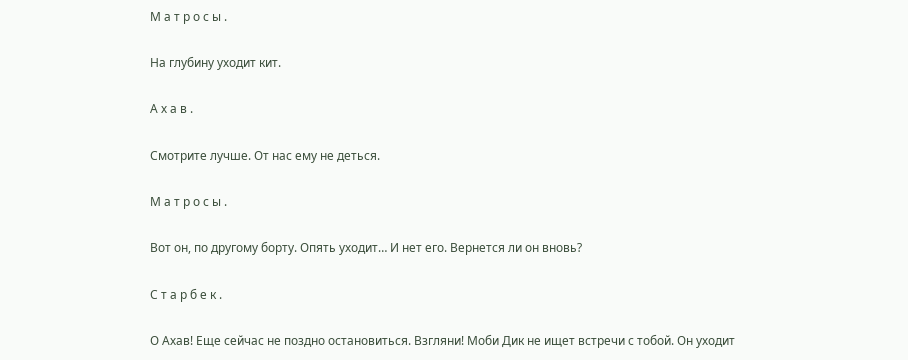М а т р о с ы .

На глубину уходит кит.

А х а в .

Смотрите лучше. От нас ему не деться.

М а т р о с ы .

Вот он, по другому борту. Опять уходит… И нет его. Вернется ли он вновь?

С т а р б е к .

О Ахав! Еще сейчас не поздно остановиться. Взгляни! Моби Дик не ищет встречи с тобой. Он уходит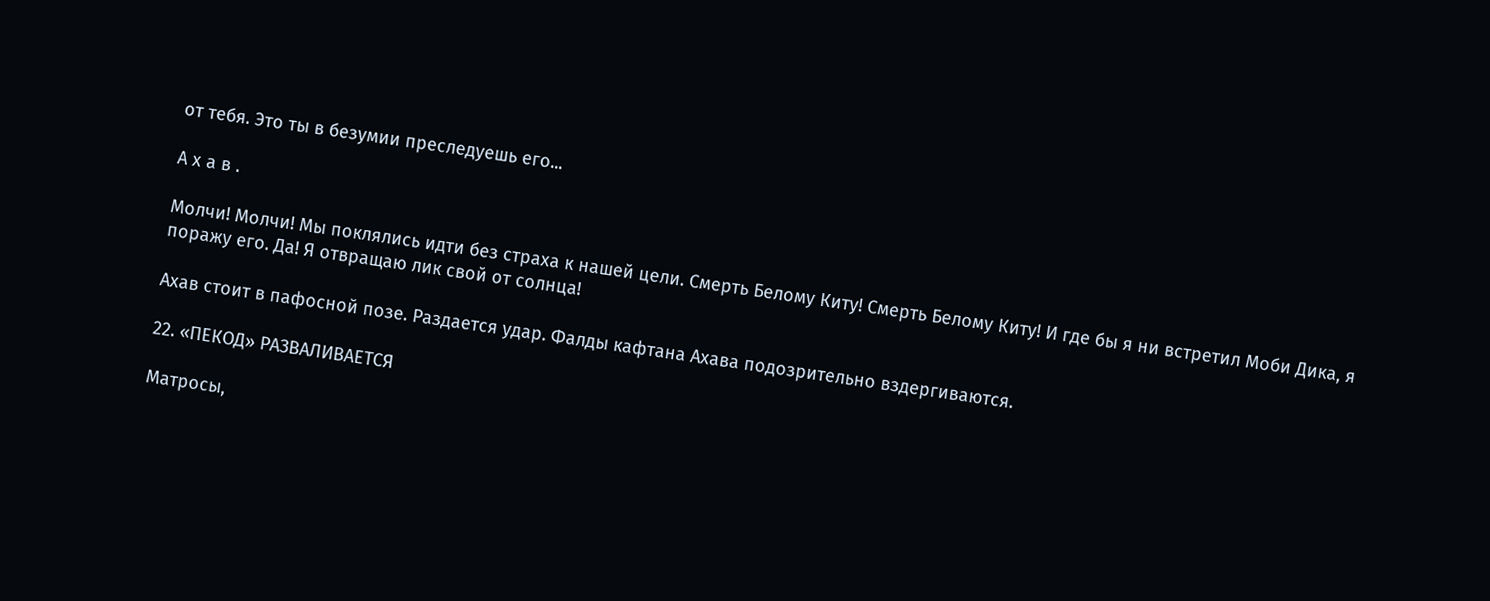от тебя. Это ты в безумии преследуешь его...

А х а в .

Молчи! Молчи! Мы поклялись идти без страха к нашей цели. Смерть Белому Киту! Смерть Белому Киту! И где бы я ни встретил Моби Дика, я поражу его. Да! Я отвращаю лик свой от солнца!

Ахав стоит в пафосной позе. Раздается удар. Фалды кафтана Ахава подозрительно вздергиваются.

22. «ПЕКОД» РАЗВАЛИВАЕТСЯ

Матросы,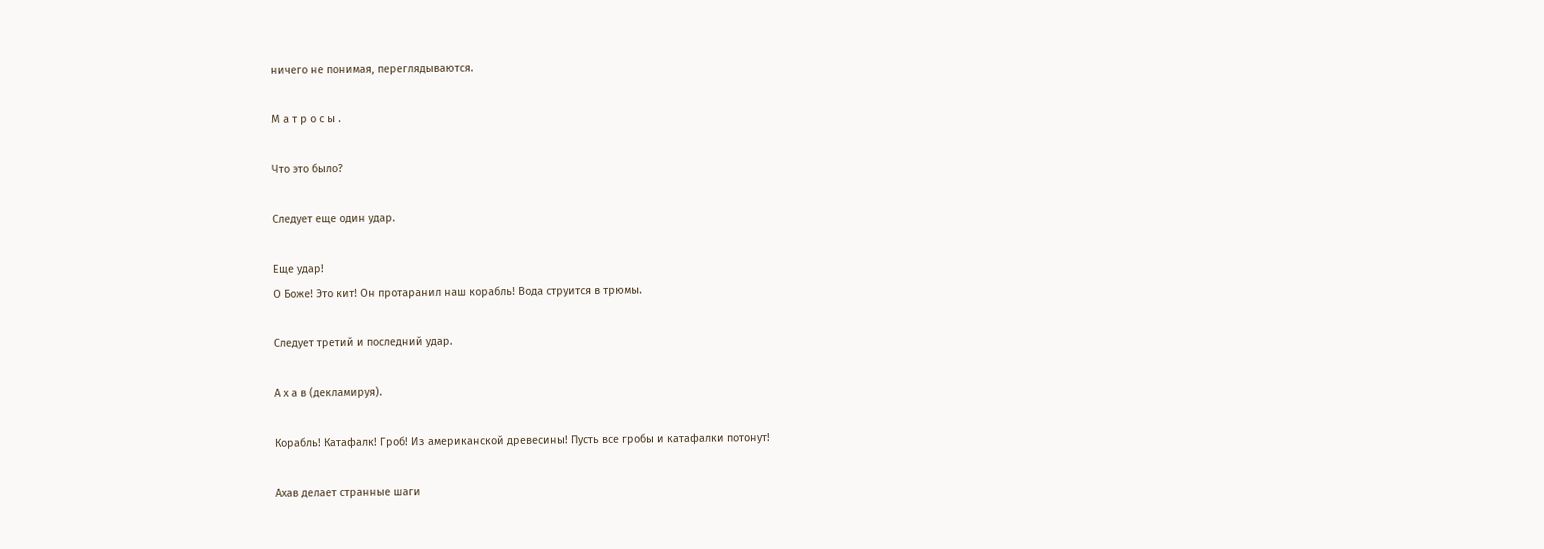ничего не понимая, переглядываются.

М а т р о с ы .

Что это было?

Следует еще один удар.

Еще удар!
О Боже! Это кит! Он протаранил наш корабль! Вода струится в трюмы.

Следует третий и последний удар.

А х а в (декламируя).

Корабль! Катафалк! Гроб! Из американской древесины! Пусть все гробы и катафалки потонут!

Ахав делает странные шаги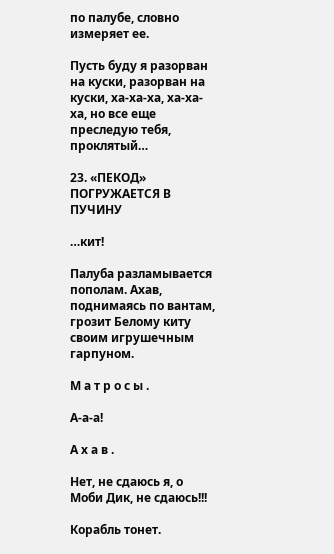по палубе, словно измеряет ее.

Пусть буду я разорван на куски, разорван на куски, ха-ха-ха, ха-ха-ха, но все еще преследую тебя, проклятый…

23. «ПЕКОД» ПОГРУЖАЕТСЯ В ПУЧИНУ

…кит!

Палуба разламывается пополам. Ахав, поднимаясь по вантам, грозит Белому киту своим игрушечным гарпуном.

М а т р о с ы .

А-а-а!

А х а в .

Нет, не сдаюсь я, о Моби Дик, не сдаюсь!!!

Корабль тонет.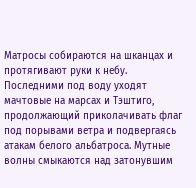Матросы собираются на шканцах и протягивают руки к небу. Последними под воду уходят мачтовые на марсах и Тэштиго, продолжающий приколачивать флаг под порывами ветра и подвергаясь атакам белого альбатроса. Мутные волны смыкаются над затонувшим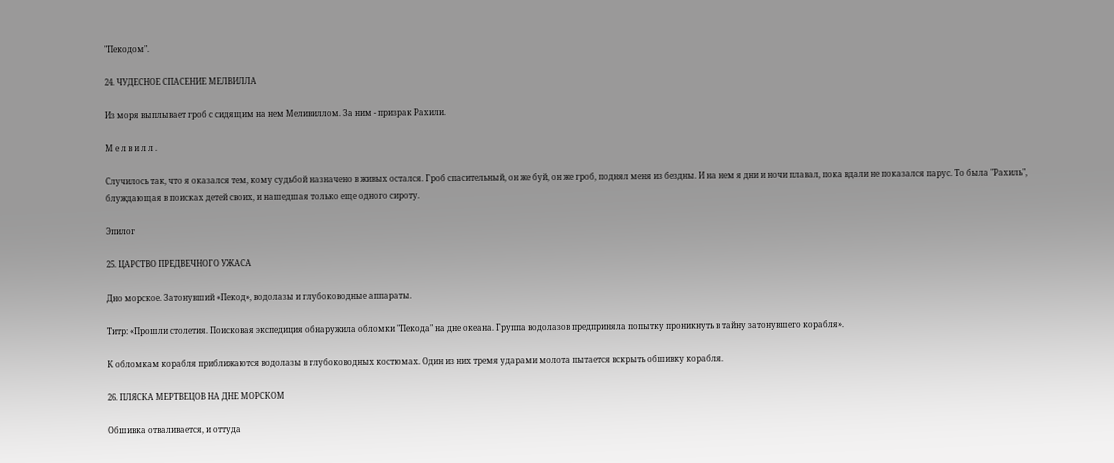"Пекодом".

24. ЧУДЕСНОЕ СПАСЕНИЕ МЕЛВИЛЛА

Из моря выплывает гроб с сидящим на нем Меливиллом. За ним - призрак Рахили.

М е л в и л л .

Случилось так, что я оказался тем, кому судьбой назначено в живых остался. Гроб спасительный, он же буй, он же гроб, поднял меня из бездны. И на нем я дни и ночи плавал, пока вдали не показался парус. То была "Рахиль", блуждающая в поисках детей своих, и нашедшая только еще одного сироту.

Эпилог

25. ЦАРСТВО ПРЕДВЕЧНОГО УЖАСА

Дно морское. Затонувший «Пекод», водолазы и глубоководные аппараты.

Титр: «Прошли столетия. Поисковая экспедиция обнаружила обломки "Пекода" на дне океана. Группа водолазов предприняла попытку проникнуть в тайну затонувшего корабля».

К обломкам корабля приближаются водолазы в глубоководных костюмах. Один из них тремя ударами молота пытается вскрыть обшивку корабля.

26. ПЛЯСКА МЕРТВЕЦОВ НА ДНЕ МОРСКОМ

Обшивка отваливается, и оттуда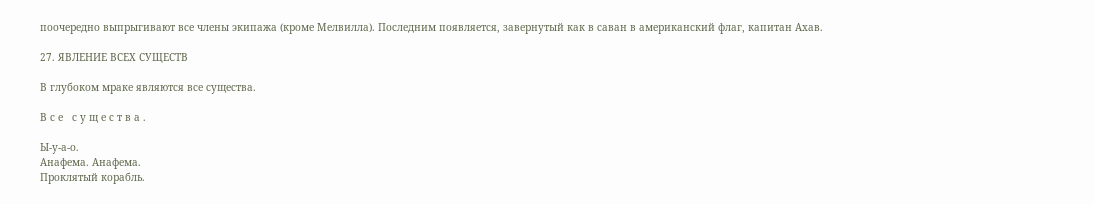поочередно выпрыгивают все члены экипажа (кроме Мелвилла). Последним появляется, завернутый как в саван в американский флаг, капитан Ахав.

27. ЯВЛЕНИЕ ВСЕХ СУЩЕСТВ

В глубоком мраке являются все существа.

В с е   с у щ е с т в а .

Ы-у-а-о.
Анафема. Анафема.
Проклятый корабль.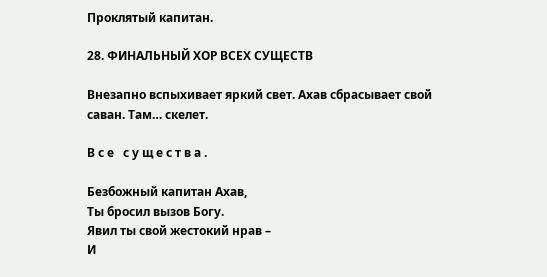Проклятый капитан.

28. ФИНАЛЬНЫЙ ХОР ВСЕХ СУЩЕСТВ

Внезапно вспыхивает яркий свет. Ахав сбрасывает свой саван. Там… скелет.

В с е   с у щ е с т в а .

Безбожный капитан Ахав,
Ты бросил вызов Богу.
Явил ты свой жестокий нрав –
И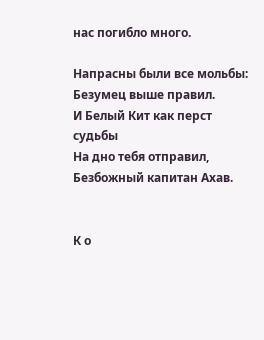нас погибло много.

Напрасны были все мольбы:
Безумец выше правил.
И Белый Кит как перст судьбы
На дно тебя отправил,
Безбожный капитан Ахав.


К о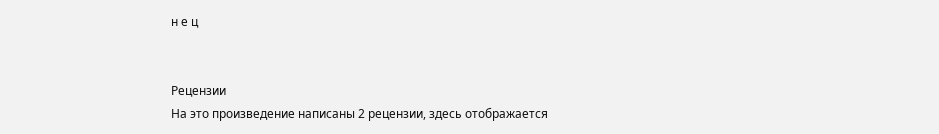н е ц


Рецензии
На это произведение написаны 2 рецензии, здесь отображается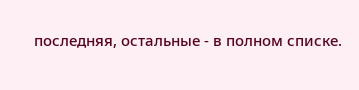последняя, остальные - в полном списке.